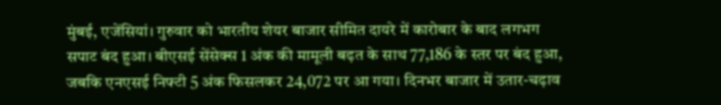मुंबई, एजेंसियां। गुरुवार को भारतीय शेयर बाजार सीमित दायरे में कारोबार के बाद लगभग सपाट बंद हुआ। बीएसई सेंसेक्स 1 अंक की मामूली बढ़त के साथ 77,186 के स्तर पर बंद हुआ, जबकि एनएसई निफ्टी 5 अंक फिसलकर 24,072 पर आ गया। दिनभर बाजार में उतार-चढ़ाव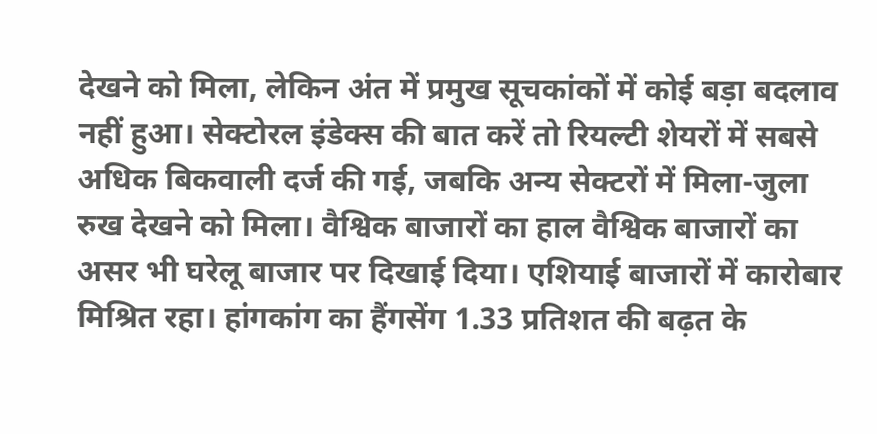देखने को मिला, लेकिन अंत में प्रमुख सूचकांकों में कोई बड़ा बदलाव नहीं हुआ। सेक्टोरल इंडेक्स की बात करें तो रियल्टी शेयरों में सबसे अधिक बिकवाली दर्ज की गई, जबकि अन्य सेक्टरों में मिला-जुला रुख देखने को मिला। वैश्विक बाजारों का हाल वैश्विक बाजारों का असर भी घरेलू बाजार पर दिखाई दिया। एशियाई बाजारों में कारोबार मिश्रित रहा। हांगकांग का हैंगसेंग 1.33 प्रतिशत की बढ़त के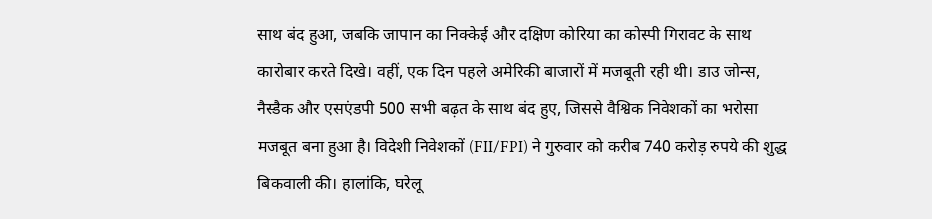साथ बंद हुआ, जबकि जापान का निक्केई और दक्षिण कोरिया का कोस्पी गिरावट के साथ कारोबार करते दिखे। वहीं, एक दिन पहले अमेरिकी बाजारों में मजबूती रही थी। डाउ जोन्स, नैस्डैक और एसएंडपी 500 सभी बढ़त के साथ बंद हुए, जिससे वैश्विक निवेशकों का भरोसा मजबूत बना हुआ है। विदेशी निवेशकों (FII/FPI) ने गुरुवार को करीब 740 करोड़ रुपये की शुद्ध बिकवाली की। हालांकि, घरेलू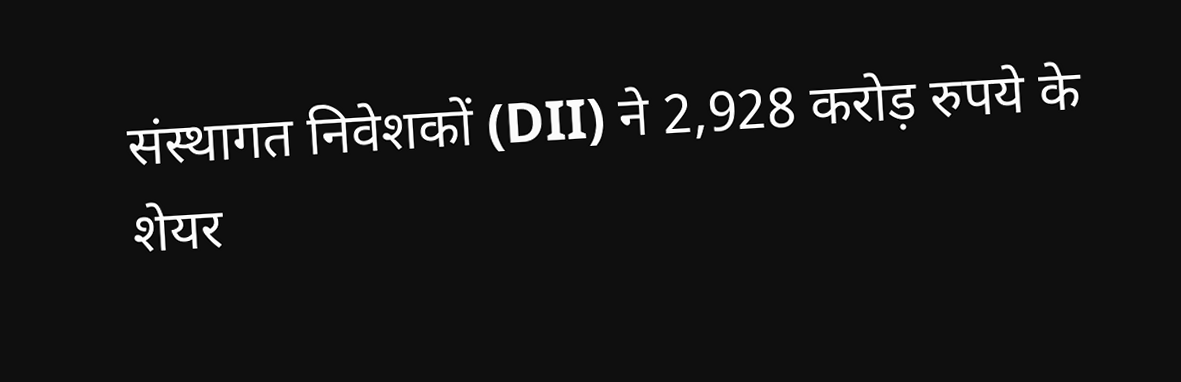संस्थागत निवेशकों (DII) ने 2,928 करोड़ रुपये के शेयर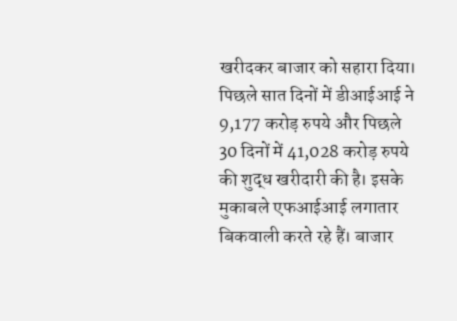खरीदकर बाजार को सहारा दिया। पिछले सात दिनों में डीआईआई ने 9,177 करोड़ रुपये और पिछले 30 दिनों में 41,028 करोड़ रुपये की शुद्ध खरीदारी की है। इसके मुकाबले एफआईआई लगातार बिकवाली करते रहे हैं। बाजार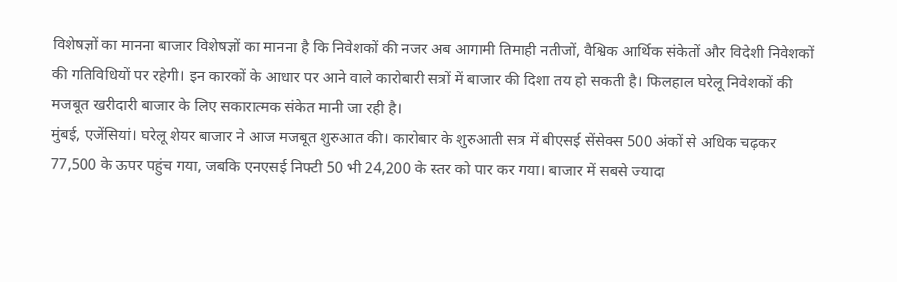विशेषज्ञों का मानना बाजार विशेषज्ञों का मानना है कि निवेशकों की नजर अब आगामी तिमाही नतीजों, वैश्विक आर्थिक संकेतों और विदेशी निवेशकों की गतिविधियों पर रहेगी। इन कारकों के आधार पर आने वाले कारोबारी सत्रों में बाजार की दिशा तय हो सकती है। फिलहाल घरेलू निवेशकों की मजबूत खरीदारी बाजार के लिए सकारात्मक संकेत मानी जा रही है।
मुंबई, एजेंसियां। घरेलू शेयर बाजार ने आज मजबूत शुरुआत की। कारोबार के शुरुआती सत्र में बीएसई सेंसेक्स 500 अंकों से अधिक चढ़कर 77,500 के ऊपर पहुंच गया, जबकि एनएसई निफ्टी 50 भी 24,200 के स्तर को पार कर गया। बाजार में सबसे ज्यादा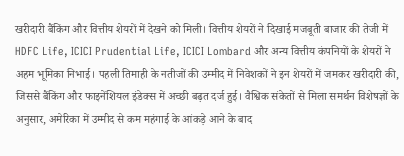खरीदारी बैंकिंग और वित्तीय शेयरों में देखने को मिली। वित्तीय शेयरों ने दिखाई मजबूती बाजार की तेजी में HDFC Life, ICICI Prudential Life, ICICI Lombard और अन्य वित्तीय कंपनियों के शेयरों ने अहम भूमिका निभाई। पहली तिमाही के नतीजों की उम्मीद में निवेशकों ने इन शेयरों में जमकर खरीदारी की, जिससे बैंकिंग और फाइनेंशियल इंडेक्स में अच्छी बढ़त दर्ज हुई। वैश्विक संकेतों से मिला समर्थन विशेषज्ञों के अनुसार, अमेरिका में उम्मीद से कम महंगाई के आंकड़े आने के बाद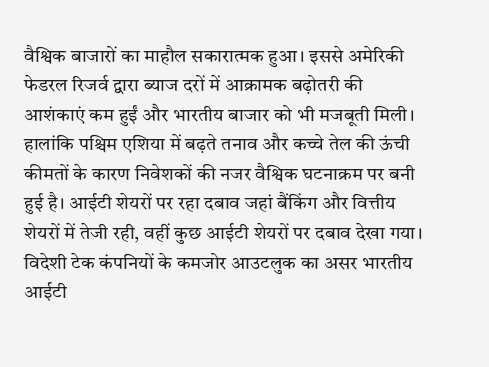वैश्विक बाजारों का माहौल सकारात्मक हुआ। इससे अमेरिकी फेडरल रिजर्व द्वारा ब्याज दरों में आक्रामक बढ़ोतरी की आशंकाएं कम हुईं और भारतीय बाजार को भी मजबूती मिली। हालांकि पश्चिम एशिया में बढ़ते तनाव और कच्चे तेल की ऊंची कीमतों के कारण निवेशकों की नजर वैश्विक घटनाक्रम पर बनी हुई है। आईटी शेयरों पर रहा दबाव जहां बैंकिंग और वित्तीय शेयरों में तेजी रही, वहीं कुछ आईटी शेयरों पर दबाव देखा गया। विदेशी टेक कंपनियों के कमजोर आउटलुक का असर भारतीय आईटी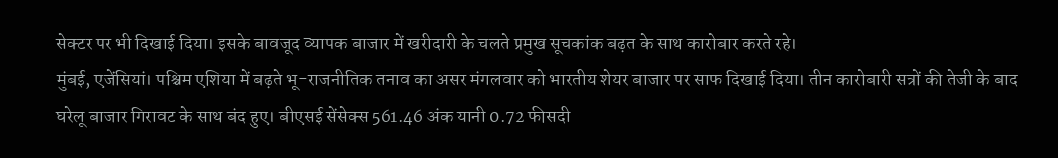सेक्टर पर भी दिखाई दिया। इसके बावजूद व्यापक बाजार में खरीदारी के चलते प्रमुख सूचकांक बढ़त के साथ कारोबार करते रहे।
मुंबई, एजेंसियां। पश्चिम एशिया में बढ़ते भू-राजनीतिक तनाव का असर मंगलवार को भारतीय शेयर बाजार पर साफ दिखाई दिया। तीन कारोबारी सत्रों की तेजी के बाद घरेलू बाजार गिरावट के साथ बंद हुए। बीएसई सेंसेक्स 561.46 अंक यानी 0.72 फीसदी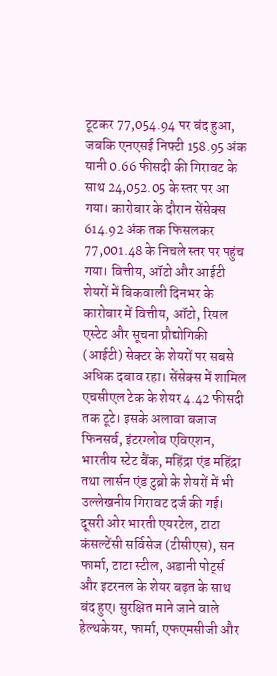टूटकर 77,054.94 पर बंद हुआ, जबकि एनएसई निफ्टी 158.95 अंक यानी 0.66 फीसदी की गिरावट के साथ 24,052.05 के स्तर पर आ गया। कारोबार के दौरान सेंसेक्स 614.92 अंक तक फिसलकर 77,001.48 के निचले स्तर पर पहुंच गया। वित्तीय, ऑटो और आईटी शेयरों में बिकवाली दिनभर के कारोबार में वित्तीय, ऑटो, रियल एस्टेट और सूचना प्रौद्योगिकी (आईटी) सेक्टर के शेयरों पर सबसे अधिक दबाव रहा। सेंसेक्स में शामिल एचसीएल टेक के शेयर 4.42 फीसदी तक टूटे। इसके अलावा बजाज फिनसर्व, इंटरग्लोब एविएशन, भारतीय स्टेट बैंक, महिंद्रा एंड महिंद्रा तथा लार्सन एंड टुब्रो के शेयरों में भी उल्लेखनीय गिरावट दर्ज की गई। दूसरी ओर भारती एयरटेल, टाटा कंसल्टेंसी सर्विसेज (टीसीएस), सन फार्मा, टाटा स्टील, अडानी पोर्ट्स और इटरनल के शेयर बढ़त के साथ बंद हुए। सुरक्षित माने जाने वाले हेल्थकेयर, फार्मा, एफएमसीजी और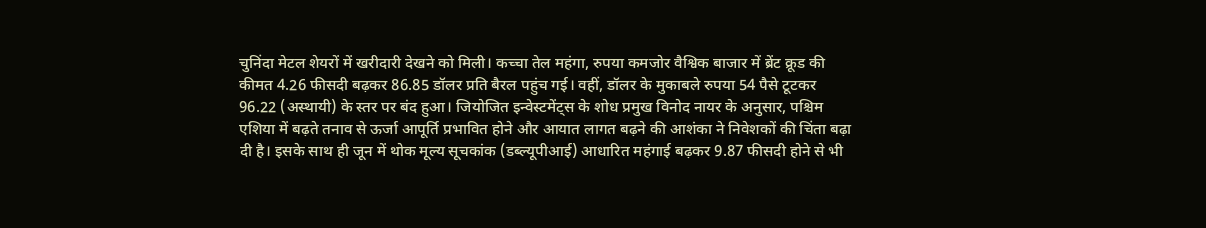चुनिंदा मेटल शेयरों में खरीदारी देखने को मिली। कच्चा तेल महंगा, रुपया कमजोर वैश्विक बाजार में ब्रेंट क्रूड की कीमत 4.26 फीसदी बढ़कर 86.85 डॉलर प्रति बैरल पहुंच गई। वहीं, डॉलर के मुकाबले रुपया 54 पैसे टूटकर 96.22 (अस्थायी) के स्तर पर बंद हुआ। जियोजित इन्वेस्टमेंट्स के शोध प्रमुख विनोद नायर के अनुसार, पश्चिम एशिया में बढ़ते तनाव से ऊर्जा आपूर्ति प्रभावित होने और आयात लागत बढ़ने की आशंका ने निवेशकों की चिंता बढ़ा दी है। इसके साथ ही जून में थोक मूल्य सूचकांक (डब्ल्यूपीआई) आधारित महंगाई बढ़कर 9.87 फीसदी होने से भी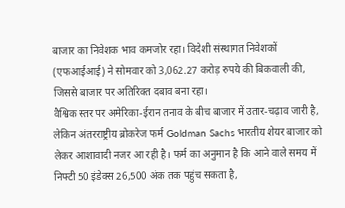बाजार का निवेशक भाव कमजोर रहा। विदेशी संस्थागत निवेशकों (एफआईआई) ने सोमवार को 3,062.27 करोड़ रुपये की बिकवाली की, जिससे बाजार पर अतिरिक्त दबाव बना रहा।
वैश्विक स्तर पर अमेरिका-ईरान तनाव के बीच बाजार में उतार-चढ़ाव जारी है, लेकिन अंतरराष्ट्रीय ब्रोकरेज फर्म Goldman Sachs भारतीय शेयर बाजार को लेकर आशावादी नजर आ रही है। फर्म का अनुमान है कि आने वाले समय में निफ्टी 50 इंडेक्स 26,500 अंक तक पहुंच सकता है,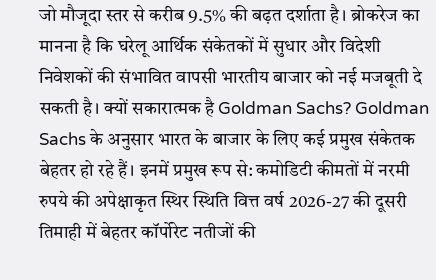जो मौजूदा स्तर से करीब 9.5% की बढ़त दर्शाता है। ब्रोकरेज का मानना है कि घरेलू आर्थिक संकेतकों में सुधार और विदेशी निवेशकों की संभावित वापसी भारतीय बाजार को नई मजबूती दे सकती है। क्यों सकारात्मक है Goldman Sachs? Goldman Sachs के अनुसार भारत के बाजार के लिए कई प्रमुख संकेतक बेहतर हो रहे हैं। इनमें प्रमुख रूप से: कमोडिटी कीमतों में नरमी रुपये की अपेक्षाकृत स्थिर स्थिति वित्त वर्ष 2026-27 की दूसरी तिमाही में बेहतर कॉर्पोरेट नतीजों की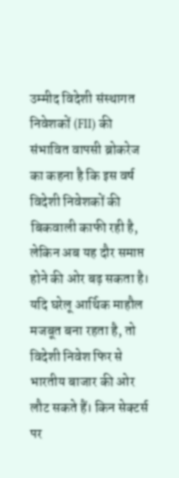उम्मीद विदेशी संस्थागत निवेशकों (FII) की संभावित वापसी ब्रोकरेज का कहना है कि इस वर्ष विदेशी निवेशकों की बिकवाली काफी रही है, लेकिन अब यह दौर समाप्त होने की ओर बढ़ सकता है। यदि घरेलू आर्थिक माहौल मजबूत बना रहता है, तो विदेशी निवेश फिर से भारतीय बाजार की ओर लौट सकते हैं। किन सेक्टर्स पर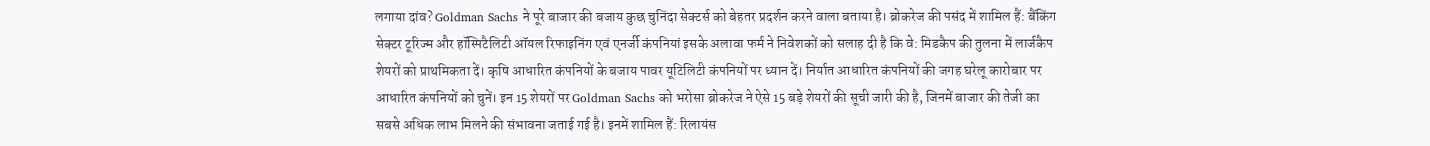लगाया दांव? Goldman Sachs ने पूरे बाजार की बजाय कुछ चुनिंदा सेक्टर्स को बेहतर प्रदर्शन करने वाला बताया है। ब्रोकरेज की पसंद में शामिल हैं: बैंकिंग सेक्टर टूरिज्म और हॉस्पिटैलिटी ऑयल रिफाइनिंग एवं एनर्जी कंपनियां इसके अलावा फर्म ने निवेशकों को सलाह दी है कि वे: मिडकैप की तुलना में लार्जकैप शेयरों को प्राथमिकता दें। कृषि आधारित कंपनियों के बजाय पावर यूटिलिटी कंपनियों पर ध्यान दें। निर्यात आधारित कंपनियों की जगह घरेलू कारोबार पर आधारित कंपनियों को चुनें। इन 15 शेयरों पर Goldman Sachs को भरोसा ब्रोकरेज ने ऐसे 15 बड़े शेयरों की सूची जारी की है, जिनमें बाजार की तेजी का सबसे अधिक लाभ मिलने की संभावना जताई गई है। इनमें शामिल हैं: रिलायंस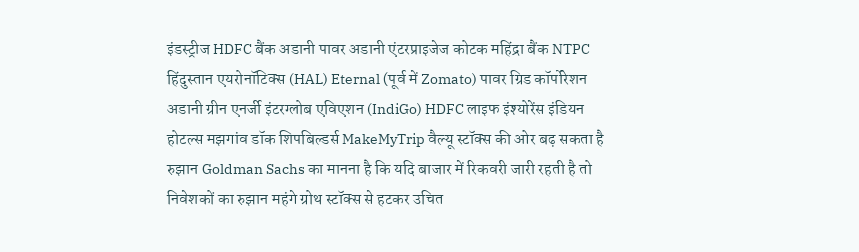इंडस्ट्रीज HDFC बैंक अडानी पावर अडानी एंटरप्राइजेज कोटक महिंद्रा बैंक NTPC हिंदुस्तान एयरोनॉटिक्स (HAL) Eternal (पूर्व में Zomato) पावर ग्रिड कॉर्पोरेशन अडानी ग्रीन एनर्जी इंटरग्लोब एविएशन (IndiGo) HDFC लाइफ इंश्योरेंस इंडियन होटल्स मझगांव डॉक शिपबिल्डर्स MakeMyTrip वैल्यू स्टॉक्स की ओर बढ़ सकता है रुझान Goldman Sachs का मानना है कि यदि बाजार में रिकवरी जारी रहती है तो निवेशकों का रुझान महंगे ग्रोथ स्टॉक्स से हटकर उचित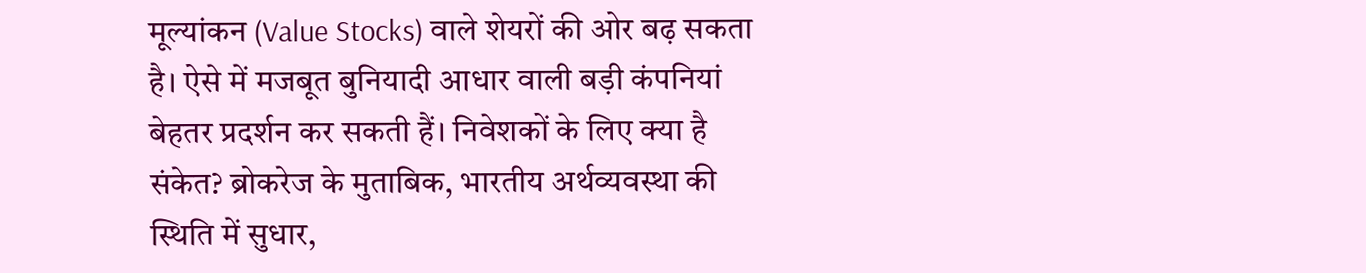मूल्यांकन (Value Stocks) वाले शेयरों की ओर बढ़ सकता है। ऐसे में मजबूत बुनियादी आधार वाली बड़ी कंपनियां बेहतर प्रदर्शन कर सकती हैं। निवेशकों के लिए क्या है संकेत? ब्रोकरेज के मुताबिक, भारतीय अर्थव्यवस्था की स्थिति में सुधार,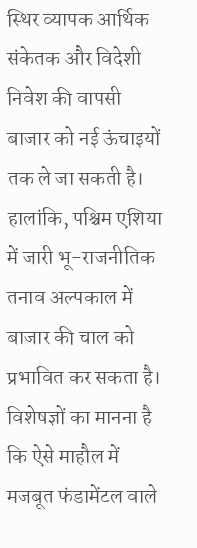स्थिर व्यापक आर्थिक संकेतक और विदेशी निवेश की वापसी बाजार को नई ऊंचाइयों तक ले जा सकती है। हालांकि, पश्चिम एशिया में जारी भू-राजनीतिक तनाव अल्पकाल में बाजार की चाल को प्रभावित कर सकता है। विशेषज्ञों का मानना है कि ऐसे माहौल में मजबूत फंडामेंटल वाले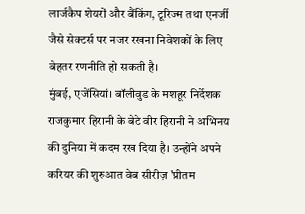लार्जकैप शेयरों और बैंकिंग, टूरिज्म तथा एनर्जी जैसे सेक्टर्स पर नजर रखना निवेशकों के लिए बेहतर रणनीति हो सकती है।
मुंबई, एजेंसियां। बॉलीवुड के मशहूर निर्देशक राजकुमार हिरानी के बेटे वीर हिरानी ने अभिनय की दुनिया में कदम रख दिया है। उन्होंने अपने करियर की शुरुआत वेब सीरीज़ 'प्रीतम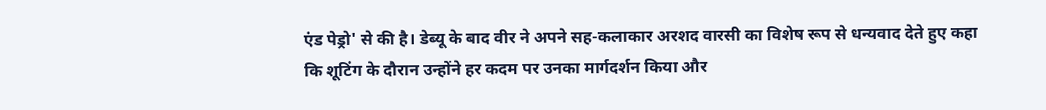एंड पेड्रो' से की है। डेब्यू के बाद वीर ने अपने सह-कलाकार अरशद वारसी का विशेष रूप से धन्यवाद देते हुए कहा कि शूटिंग के दौरान उन्होंने हर कदम पर उनका मार्गदर्शन किया और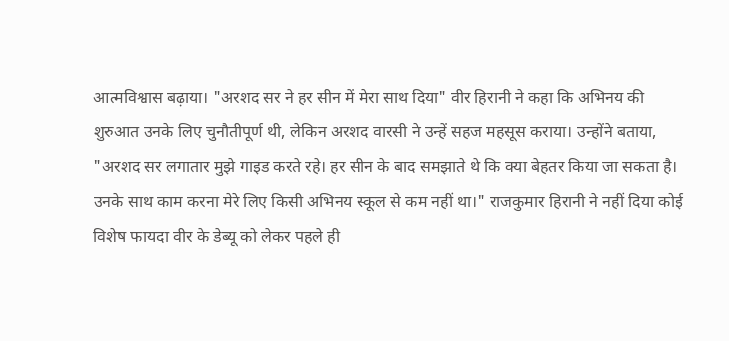आत्मविश्वास बढ़ाया। "अरशद सर ने हर सीन में मेरा साथ दिया" वीर हिरानी ने कहा कि अभिनय की शुरुआत उनके लिए चुनौतीपूर्ण थी, लेकिन अरशद वारसी ने उन्हें सहज महसूस कराया। उन्होंने बताया, "अरशद सर लगातार मुझे गाइड करते रहे। हर सीन के बाद समझाते थे कि क्या बेहतर किया जा सकता है। उनके साथ काम करना मेरे लिए किसी अभिनय स्कूल से कम नहीं था।" राजकुमार हिरानी ने नहीं दिया कोई विशेष फायदा वीर के डेब्यू को लेकर पहले ही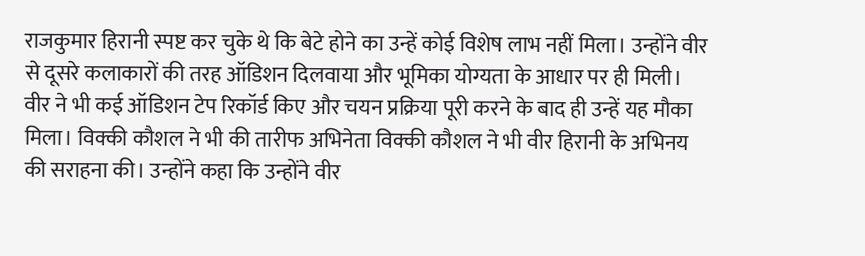राजकुमार हिरानी स्पष्ट कर चुके थे कि बेटे होने का उन्हें कोई विशेष लाभ नहीं मिला। उन्होंने वीर से दूसरे कलाकारों की तरह ऑडिशन दिलवाया और भूमिका योग्यता के आधार पर ही मिली। वीर ने भी कई ऑडिशन टेप रिकॉर्ड किए और चयन प्रक्रिया पूरी करने के बाद ही उन्हें यह मौका मिला। विक्की कौशल ने भी की तारीफ अभिनेता विक्की कौशल ने भी वीर हिरानी के अभिनय की सराहना की। उन्होंने कहा कि उन्होंने वीर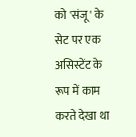को 'संजू' के सेट पर एक असिस्टेंट के रूप में काम करते देखा था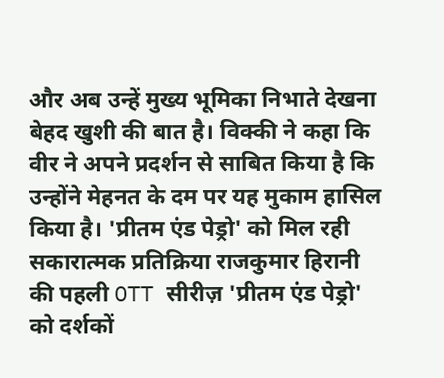और अब उन्हें मुख्य भूमिका निभाते देखना बेहद खुशी की बात है। विक्की ने कहा कि वीर ने अपने प्रदर्शन से साबित किया है कि उन्होंने मेहनत के दम पर यह मुकाम हासिल किया है। 'प्रीतम एंड पेड्रो' को मिल रही सकारात्मक प्रतिक्रिया राजकुमार हिरानी की पहली OTT सीरीज़ 'प्रीतम एंड पेड्रो' को दर्शकों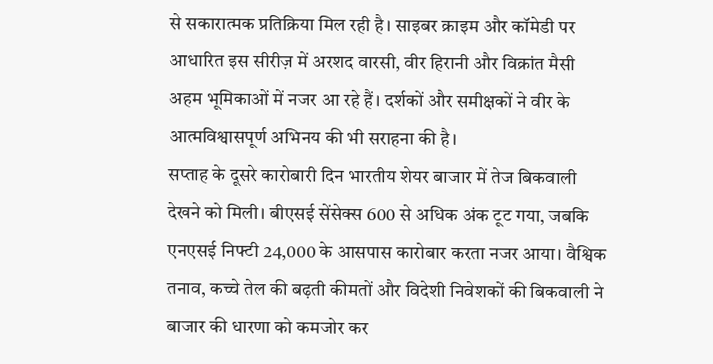से सकारात्मक प्रतिक्रिया मिल रही है। साइबर क्राइम और कॉमेडी पर आधारित इस सीरीज़ में अरशद वारसी, वीर हिरानी और विक्रांत मैसी अहम भूमिकाओं में नजर आ रहे हैं। दर्शकों और समीक्षकों ने वीर के आत्मविश्वासपूर्ण अभिनय की भी सराहना की है।
सप्ताह के दूसरे कारोबारी दिन भारतीय शेयर बाजार में तेज बिकवाली देखने को मिली। बीएसई सेंसेक्स 600 से अधिक अंक टूट गया, जबकि एनएसई निफ्टी 24,000 के आसपास कारोबार करता नजर आया। वैश्विक तनाव, कच्चे तेल की बढ़ती कीमतों और विदेशी निवेशकों की बिकवाली ने बाजार की धारणा को कमजोर कर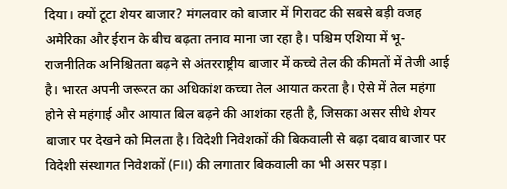दिया। क्यों टूटा शेयर बाजार? मंगलवार को बाजार में गिरावट की सबसे बड़ी वजह अमेरिका और ईरान के बीच बढ़ता तनाव माना जा रहा है। पश्चिम एशिया में भू-राजनीतिक अनिश्चितता बढ़ने से अंतरराष्ट्रीय बाजार में कच्चे तेल की कीमतों में तेजी आई है। भारत अपनी जरूरत का अधिकांश कच्चा तेल आयात करता है। ऐसे में तेल महंगा होने से महंगाई और आयात बिल बढ़ने की आशंका रहती है, जिसका असर सीधे शेयर बाजार पर देखने को मिलता है। विदेशी निवेशकों की बिकवाली से बढ़ा दबाव बाजार पर विदेशी संस्थागत निवेशकों (FII) की लगातार बिकवाली का भी असर पड़ा।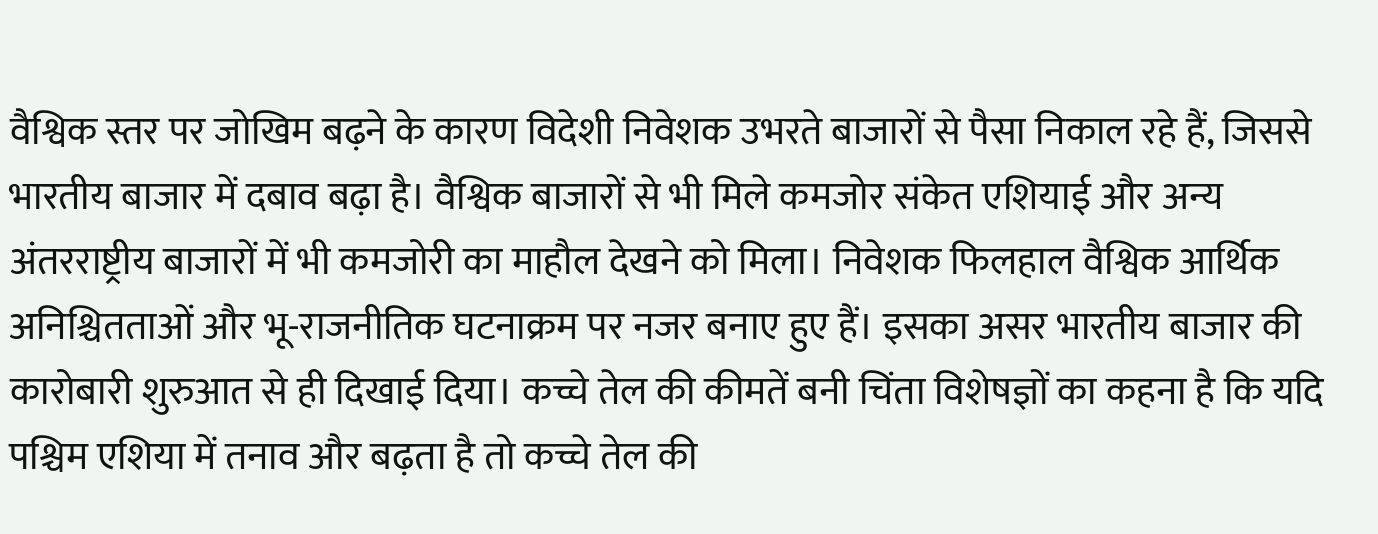वैश्विक स्तर पर जोखिम बढ़ने के कारण विदेशी निवेशक उभरते बाजारों से पैसा निकाल रहे हैं, जिससे भारतीय बाजार में दबाव बढ़ा है। वैश्विक बाजारों से भी मिले कमजोर संकेत एशियाई और अन्य अंतरराष्ट्रीय बाजारों में भी कमजोरी का माहौल देखने को मिला। निवेशक फिलहाल वैश्विक आर्थिक अनिश्चितताओं और भू-राजनीतिक घटनाक्रम पर नजर बनाए हुए हैं। इसका असर भारतीय बाजार की कारोबारी शुरुआत से ही दिखाई दिया। कच्चे तेल की कीमतें बनी चिंता विशेषज्ञों का कहना है कि यदि पश्चिम एशिया में तनाव और बढ़ता है तो कच्चे तेल की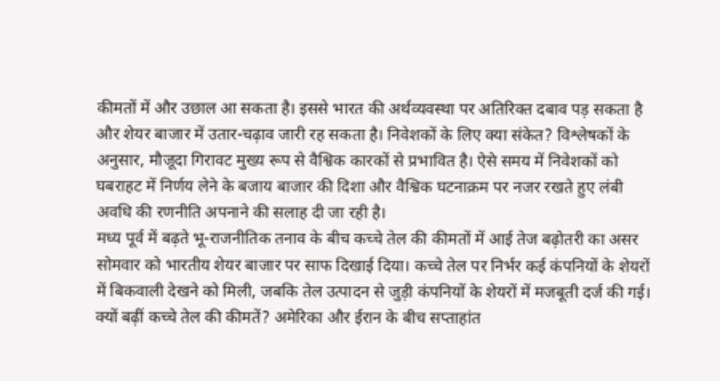कीमतों में और उछाल आ सकता है। इससे भारत की अर्थव्यवस्था पर अतिरिक्त दबाव पड़ सकता है और शेयर बाजार में उतार-चढ़ाव जारी रह सकता है। निवेशकों के लिए क्या संकेत? विश्लेषकों के अनुसार, मौजूदा गिरावट मुख्य रूप से वैश्विक कारकों से प्रभावित है। ऐसे समय में निवेशकों को घबराहट में निर्णय लेने के बजाय बाजार की दिशा और वैश्विक घटनाक्रम पर नजर रखते हुए लंबी अवधि की रणनीति अपनाने की सलाह दी जा रही है।
मध्य पूर्व में बढ़ते भू-राजनीतिक तनाव के बीच कच्चे तेल की कीमतों में आई तेज बढ़ोतरी का असर सोमवार को भारतीय शेयर बाजार पर साफ दिखाई दिया। कच्चे तेल पर निर्भर कई कंपनियों के शेयरों में बिकवाली देखने को मिली, जबकि तेल उत्पादन से जुड़ी कंपनियों के शेयरों में मजबूती दर्ज की गई। क्यों बढ़ीं कच्चे तेल की कीमतें? अमेरिका और ईरान के बीच सप्ताहांत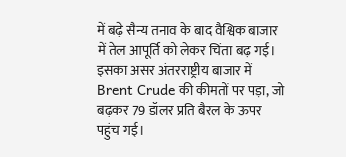में बढ़े सैन्य तनाव के बाद वैश्विक बाजार में तेल आपूर्ति को लेकर चिंता बढ़ गई। इसका असर अंतरराष्ट्रीय बाजार में Brent Crude की कीमतों पर पड़ा, जो बढ़कर 79 डॉलर प्रति बैरल के ऊपर पहुंच गई।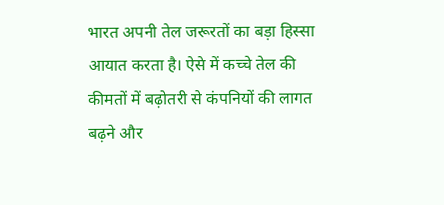भारत अपनी तेल जरूरतों का बड़ा हिस्सा आयात करता है। ऐसे में कच्चे तेल की कीमतों में बढ़ोतरी से कंपनियों की लागत बढ़ने और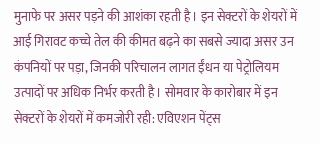मुनाफे पर असर पड़ने की आशंका रहती है। इन सेक्टरों के शेयरों में आई गिरावट कच्चे तेल की कीमत बढ़ने का सबसे ज्यादा असर उन कंपनियों पर पड़ा, जिनकी परिचालन लागत ईंधन या पेट्रोलियम उत्पादों पर अधिक निर्भर करती है। सोमवार के कारोबार में इन सेक्टरों के शेयरों में कमजोरी रही: एविएशन पेंट्स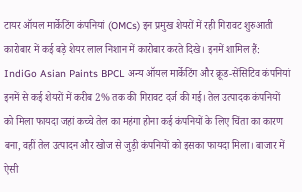टायर ऑयल मार्केटिंग कंपनियां (OMCs) इन प्रमुख शेयरों में रही गिरावट शुरुआती कारोबार में कई बड़े शेयर लाल निशान में कारोबार करते दिखे। इनमें शामिल हैं: IndiGo Asian Paints BPCL अन्य ऑयल मार्केटिंग और क्रूड-सेंसिटिव कंपनियां इनमें से कई शेयरों में करीब 2% तक की गिरावट दर्ज की गई। तेल उत्पादक कंपनियों को मिला फायदा जहां कच्चे तेल का महंगा होना कई कंपनियों के लिए चिंता का कारण बना, वहीं तेल उत्पादन और खोज से जुड़ी कंपनियों को इसका फायदा मिला। बाजार में ऐसी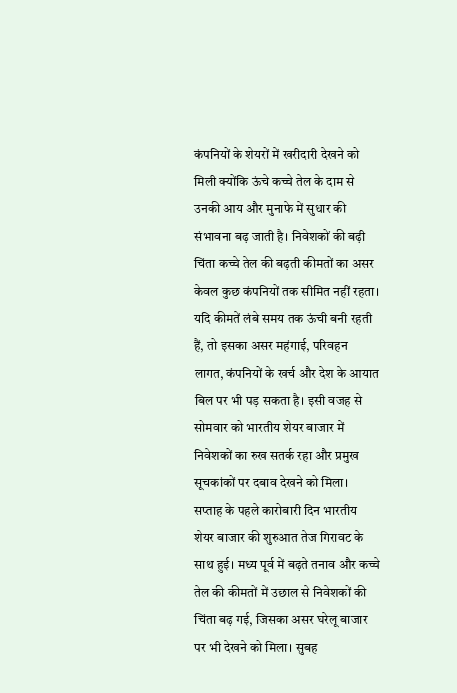कंपनियों के शेयरों में खरीदारी देखने को मिली क्योंकि ऊंचे कच्चे तेल के दाम से उनकी आय और मुनाफे में सुधार की संभावना बढ़ जाती है। निवेशकों की बढ़ी चिंता कच्चे तेल की बढ़ती कीमतों का असर केवल कुछ कंपनियों तक सीमित नहीं रहता। यदि कीमतें लंबे समय तक ऊंची बनी रहती हैं, तो इसका असर महंगाई, परिवहन लागत, कंपनियों के खर्च और देश के आयात बिल पर भी पड़ सकता है। इसी वजह से सोमवार को भारतीय शेयर बाजार में निवेशकों का रुख सतर्क रहा और प्रमुख सूचकांकों पर दबाव देखने को मिला।
सप्ताह के पहले कारोबारी दिन भारतीय शेयर बाजार की शुरुआत तेज गिरावट के साथ हुई। मध्य पूर्व में बढ़ते तनाव और कच्चे तेल की कीमतों में उछाल से निवेशकों की चिंता बढ़ गई, जिसका असर घरेलू बाजार पर भी देखने को मिला। सुबह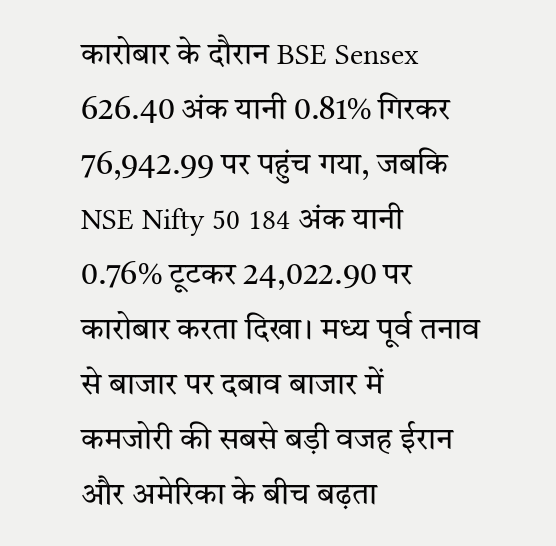कारोबार के दौरान BSE Sensex 626.40 अंक यानी 0.81% गिरकर 76,942.99 पर पहुंच गया, जबकि NSE Nifty 50 184 अंक यानी 0.76% टूटकर 24,022.90 पर कारोबार करता दिखा। मध्य पूर्व तनाव से बाजार पर दबाव बाजार में कमजोरी की सबसे बड़ी वजह ईरान और अमेरिका के बीच बढ़ता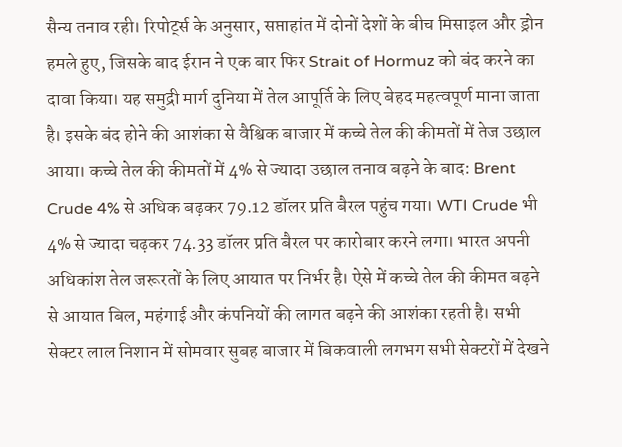सैन्य तनाव रही। रिपोर्ट्स के अनुसार, सप्ताहांत में दोनों देशों के बीच मिसाइल और ड्रोन हमले हुए, जिसके बाद ईरान ने एक बार फिर Strait of Hormuz को बंद करने का दावा किया। यह समुद्री मार्ग दुनिया में तेल आपूर्ति के लिए बेहद महत्वपूर्ण माना जाता है। इसके बंद होने की आशंका से वैश्विक बाजार में कच्चे तेल की कीमतों में तेज उछाल आया। कच्चे तेल की कीमतों में 4% से ज्यादा उछाल तनाव बढ़ने के बाद: Brent Crude 4% से अधिक बढ़कर 79.12 डॉलर प्रति बैरल पहुंच गया। WTI Crude भी 4% से ज्यादा चढ़कर 74.33 डॉलर प्रति बैरल पर कारोबार करने लगा। भारत अपनी अधिकांश तेल जरूरतों के लिए आयात पर निर्भर है। ऐसे में कच्चे तेल की कीमत बढ़ने से आयात बिल, महंगाई और कंपनियों की लागत बढ़ने की आशंका रहती है। सभी सेक्टर लाल निशान में सोमवार सुबह बाजार में बिकवाली लगभग सभी सेक्टरों में देखने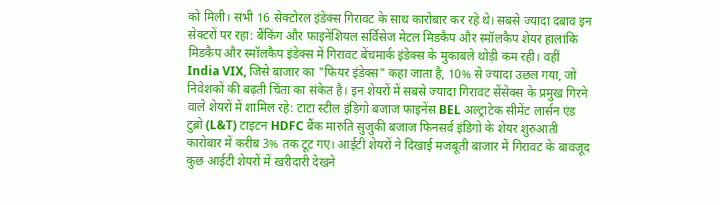को मिली। सभी 16 सेक्टोरल इंडेक्स गिरावट के साथ कारोबार कर रहे थे। सबसे ज्यादा दबाव इन सेक्टरों पर रहा: बैंकिंग और फाइनेंशियल सर्विसेज मेटल मिडकैप और स्मॉलकैप शेयर हालांकि मिडकैप और स्मॉलकैप इंडेक्स में गिरावट बेंचमार्क इंडेक्स के मुकाबले थोड़ी कम रही। वहीं India VIX, जिसे बाजार का "फियर इंडेक्स" कहा जाता है, 10% से ज्यादा उछल गया, जो निवेशकों की बढ़ती चिंता का संकेत है। इन शेयरों में सबसे ज्यादा गिरावट सेंसेक्स के प्रमुख गिरने वाले शेयरों में शामिल रहे: टाटा स्टील इंडिगो बजाज फाइनेंस BEL अल्ट्राटेक सीमेंट लार्सन एंड टुब्रो (L&T) टाइटन HDFC बैंक मारुति सुजुकी बजाज फिनसर्व इंडिगो के शेयर शुरुआती कारोबार में करीब 3% तक टूट गए। आईटी शेयरों ने दिखाई मजबूती बाजार में गिरावट के बावजूद कुछ आईटी शेयरों में खरीदारी देखने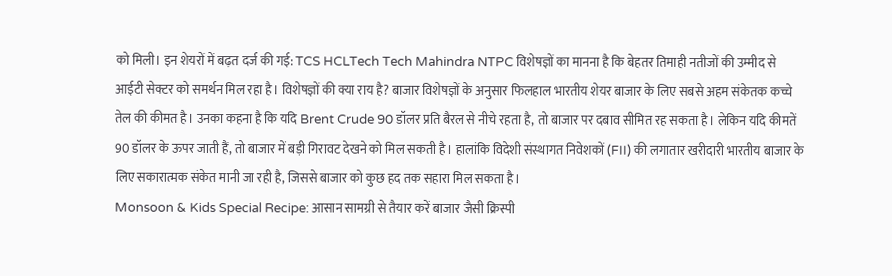को मिली। इन शेयरों में बढ़त दर्ज की गई: TCS HCLTech Tech Mahindra NTPC विशेषज्ञों का मानना है कि बेहतर तिमाही नतीजों की उम्मीद से आईटी सेक्टर को समर्थन मिल रहा है। विशेषज्ञों की क्या राय है? बाजार विशेषज्ञों के अनुसार फिलहाल भारतीय शेयर बाजार के लिए सबसे अहम संकेतक कच्चे तेल की कीमत है। उनका कहना है कि यदि Brent Crude 90 डॉलर प्रति बैरल से नीचे रहता है, तो बाजार पर दबाव सीमित रह सकता है। लेकिन यदि कीमतें 90 डॉलर के ऊपर जाती हैं, तो बाजार में बड़ी गिरावट देखने को मिल सकती है। हालांकि विदेशी संस्थागत निवेशकों (FII) की लगातार खरीदारी भारतीय बाजार के लिए सकारात्मक संकेत मानी जा रही है, जिससे बाजार को कुछ हद तक सहारा मिल सकता है।
Monsoon & Kids Special Recipe: आसान सामग्री से तैयार करें बाजार जैसी क्रिस्पी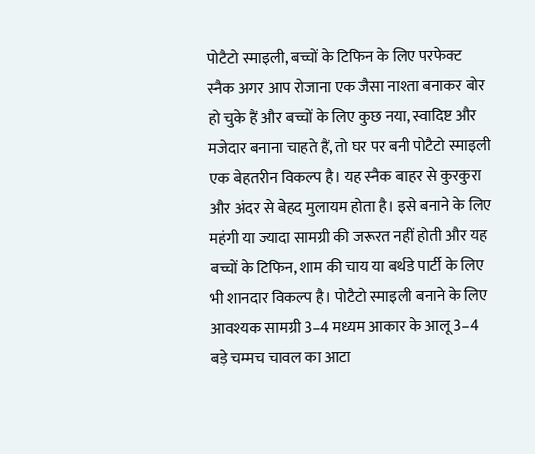पोटैटो स्माइली, बच्चों के टिफिन के लिए परफेक्ट स्नैक अगर आप रोजाना एक जैसा नाश्ता बनाकर बोर हो चुके हैं और बच्चों के लिए कुछ नया, स्वादिष्ट और मजेदार बनाना चाहते हैं, तो घर पर बनी पोटैटो स्माइली एक बेहतरीन विकल्प है। यह स्नैक बाहर से कुरकुरा और अंदर से बेहद मुलायम होता है। इसे बनाने के लिए महंगी या ज्यादा सामग्री की जरूरत नहीं होती और यह बच्चों के टिफिन, शाम की चाय या बर्थडे पार्टी के लिए भी शानदार विकल्प है। पोटैटो स्माइली बनाने के लिए आवश्यक सामग्री 3–4 मध्यम आकार के आलू 3–4 बड़े चम्मच चावल का आटा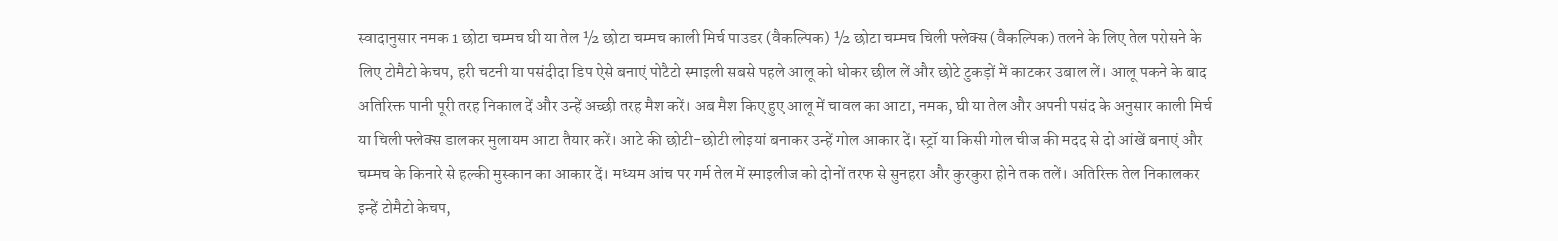स्वादानुसार नमक 1 छोटा चम्मच घी या तेल ½ छोटा चम्मच काली मिर्च पाउडर (वैकल्पिक) ½ छोटा चम्मच चिली फ्लेक्स (वैकल्पिक) तलने के लिए तेल परोसने के लिए टोमैटो केचप, हरी चटनी या पसंदीदा डिप ऐसे बनाएं पोटैटो स्माइली सबसे पहले आलू को धोकर छील लें और छोटे टुकड़ों में काटकर उबाल लें। आलू पकने के बाद अतिरिक्त पानी पूरी तरह निकाल दें और उन्हें अच्छी तरह मैश करें। अब मैश किए हुए आलू में चावल का आटा, नमक, घी या तेल और अपनी पसंद के अनुसार काली मिर्च या चिली फ्लेक्स डालकर मुलायम आटा तैयार करें। आटे की छोटी-छोटी लोइयां बनाकर उन्हें गोल आकार दें। स्ट्रॉ या किसी गोल चीज की मदद से दो आंखें बनाएं और चम्मच के किनारे से हल्की मुस्कान का आकार दें। मध्यम आंच पर गर्म तेल में स्माइलीज को दोनों तरफ से सुनहरा और कुरकुरा होने तक तलें। अतिरिक्त तेल निकालकर इन्हें टोमैटो केचप,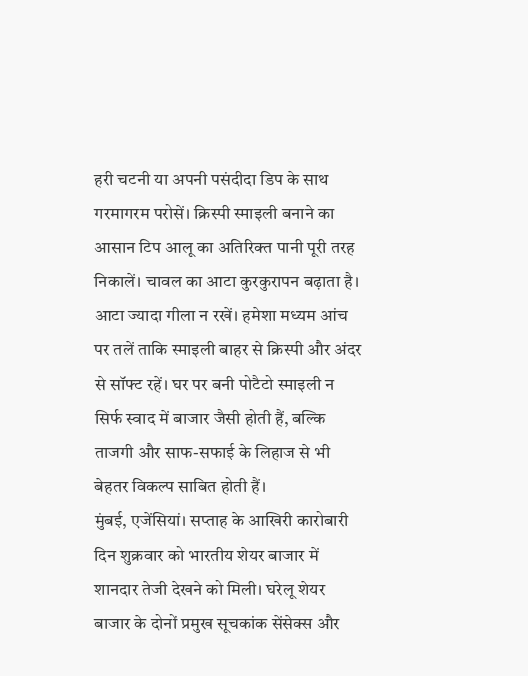हरी चटनी या अपनी पसंदीदा डिप के साथ गरमागरम परोसें। क्रिस्पी स्माइली बनाने का आसान टिप आलू का अतिरिक्त पानी पूरी तरह निकालें। चावल का आटा कुरकुरापन बढ़ाता है। आटा ज्यादा गीला न रखें। हमेशा मध्यम आंच पर तलें ताकि स्माइली बाहर से क्रिस्पी और अंदर से सॉफ्ट रहें। घर पर बनी पोटैटो स्माइली न सिर्फ स्वाद में बाजार जैसी होती हैं, बल्कि ताजगी और साफ-सफाई के लिहाज से भी बेहतर विकल्प साबित होती हैं।
मुंबई, एजेंसियां। सप्ताह के आखिरी कारोबारी दिन शुक्रवार को भारतीय शेयर बाजार में शानदार तेजी देखने को मिली। घरेलू शेयर बाजार के दोनों प्रमुख सूचकांक सेंसेक्स और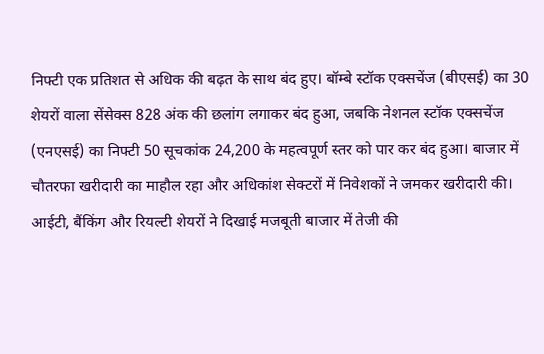निफ्टी एक प्रतिशत से अधिक की बढ़त के साथ बंद हुए। बॉम्बे स्टॉक एक्सचेंज (बीएसई) का 30 शेयरों वाला सेंसेक्स 828 अंक की छलांग लगाकर बंद हुआ, जबकि नेशनल स्टॉक एक्सचेंज (एनएसई) का निफ्टी 50 सूचकांक 24,200 के महत्वपूर्ण स्तर को पार कर बंद हुआ। बाजार में चौतरफा खरीदारी का माहौल रहा और अधिकांश सेक्टरों में निवेशकों ने जमकर खरीदारी की। आईटी, बैंकिंग और रियल्टी शेयरों ने दिखाई मजबूती बाजार में तेजी की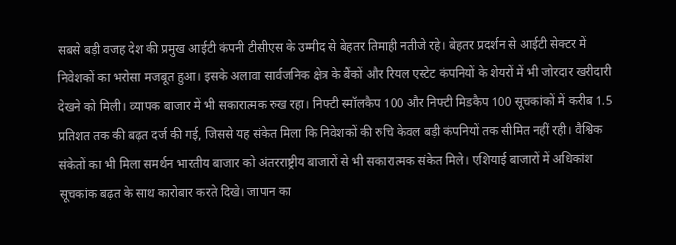सबसे बड़ी वजह देश की प्रमुख आईटी कंपनी टीसीएस के उम्मीद से बेहतर तिमाही नतीजे रहे। बेहतर प्रदर्शन से आईटी सेक्टर में निवेशकों का भरोसा मजबूत हुआ। इसके अलावा सार्वजनिक क्षेत्र के बैंकों और रियल एस्टेट कंपनियों के शेयरों में भी जोरदार खरीदारी देखने को मिली। व्यापक बाजार में भी सकारात्मक रुख रहा। निफ्टी स्मॉलकैप 100 और निफ्टी मिडकैप 100 सूचकांकों में करीब 1.5 प्रतिशत तक की बढ़त दर्ज की गई, जिससे यह संकेत मिला कि निवेशकों की रुचि केवल बड़ी कंपनियों तक सीमित नहीं रही। वैश्विक संकेतों का भी मिला समर्थन भारतीय बाजार को अंतरराष्ट्रीय बाजारों से भी सकारात्मक संकेत मिले। एशियाई बाजारों में अधिकांश सूचकांक बढ़त के साथ कारोबार करते दिखे। जापान का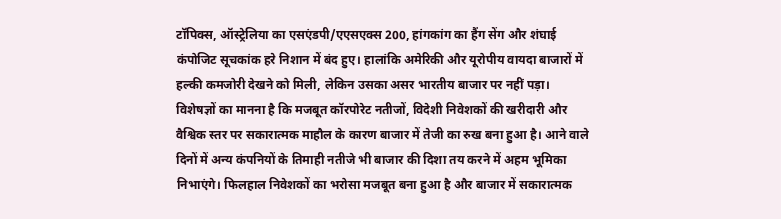टॉपिक्स, ऑस्ट्रेलिया का एसएंडपी/एएसएक्स 200, हांगकांग का हैंग सेंग और शंघाई कंपोजिट सूचकांक हरे निशान में बंद हुए। हालांकि अमेरिकी और यूरोपीय वायदा बाजारों में हल्की कमजोरी देखने को मिली, लेकिन उसका असर भारतीय बाजार पर नहीं पड़ा। विशेषज्ञों का मानना है कि मजबूत कॉरपोरेट नतीजों, विदेशी निवेशकों की खरीदारी और वैश्विक स्तर पर सकारात्मक माहौल के कारण बाजार में तेजी का रुख बना हुआ है। आने वाले दिनों में अन्य कंपनियों के तिमाही नतीजे भी बाजार की दिशा तय करने में अहम भूमिका निभाएंगे। फिलहाल निवेशकों का भरोसा मजबूत बना हुआ है और बाजार में सकारात्मक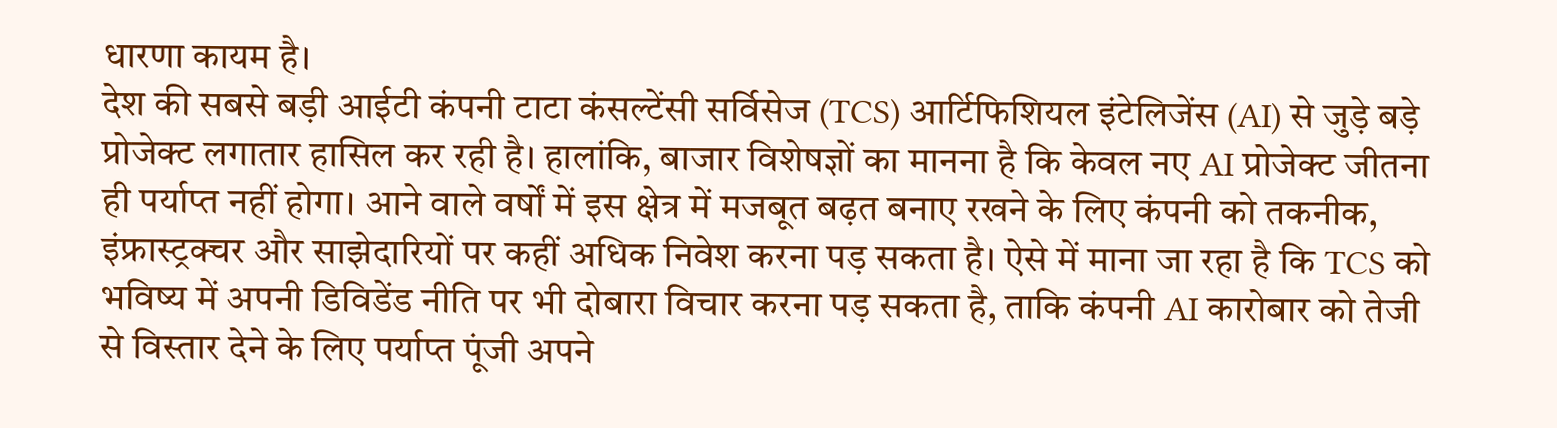धारणा कायम है।
देश की सबसे बड़ी आईटी कंपनी टाटा कंसल्टेंसी सर्विसेज (TCS) आर्टिफिशियल इंटेलिजेंस (AI) से जुड़े बड़े प्रोजेक्ट लगातार हासिल कर रही है। हालांकि, बाजार विशेषज्ञों का मानना है कि केवल नए AI प्रोजेक्ट जीतना ही पर्याप्त नहीं होगा। आने वाले वर्षों में इस क्षेत्र में मजबूत बढ़त बनाए रखने के लिए कंपनी को तकनीक, इंफ्रास्ट्रक्चर और साझेदारियों पर कहीं अधिक निवेश करना पड़ सकता है। ऐसे में माना जा रहा है कि TCS को भविष्य में अपनी डिविडेंड नीति पर भी दोबारा विचार करना पड़ सकता है, ताकि कंपनी AI कारोबार को तेजी से विस्तार देने के लिए पर्याप्त पूंजी अपने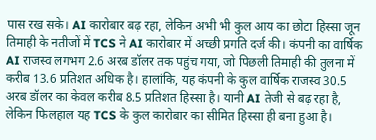पास रख सके। AI कारोबार बढ़ रहा, लेकिन अभी भी कुल आय का छोटा हिस्सा जून तिमाही के नतीजों में TCS ने AI कारोबार में अच्छी प्रगति दर्ज की। कंपनी का वार्षिक AI राजस्व लगभग 2.6 अरब डॉलर तक पहुंच गया, जो पिछली तिमाही की तुलना में करीब 13.6 प्रतिशत अधिक है। हालांकि, यह कंपनी के कुल वार्षिक राजस्व 30.5 अरब डॉलर का केवल करीब 8.5 प्रतिशत हिस्सा है। यानी AI तेजी से बढ़ रहा है, लेकिन फिलहाल यह TCS के कुल कारोबार का सीमित हिस्सा ही बना हुआ है।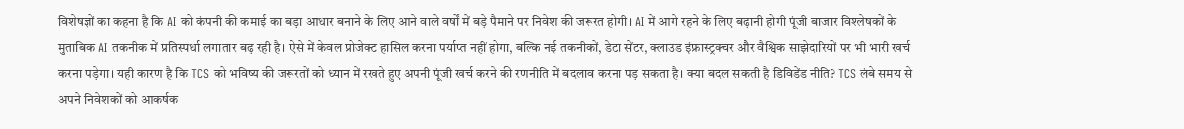विशेषज्ञों का कहना है कि AI को कंपनी की कमाई का बड़ा आधार बनाने के लिए आने वाले वर्षों में बड़े पैमाने पर निवेश की जरूरत होगी। AI में आगे रहने के लिए बढ़ानी होगी पूंजी बाजार विश्लेषकों के मुताबिक AI तकनीक में प्रतिस्पर्धा लगातार बढ़ रही है। ऐसे में केवल प्रोजेक्ट हासिल करना पर्याप्त नहीं होगा, बल्कि नई तकनीकों, डेटा सेंटर, क्लाउड इंफ्रास्ट्रक्चर और वैश्विक साझेदारियों पर भी भारी खर्च करना पड़ेगा। यही कारण है कि TCS को भविष्य की जरूरतों को ध्यान में रखते हुए अपनी पूंजी खर्च करने की रणनीति में बदलाव करना पड़ सकता है। क्या बदल सकती है डिविडेंड नीति? TCS लंबे समय से अपने निवेशकों को आकर्षक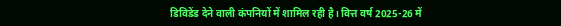डिविडेंड देने वाली कंपनियों में शामिल रही है। वित्त वर्ष 2025-26 में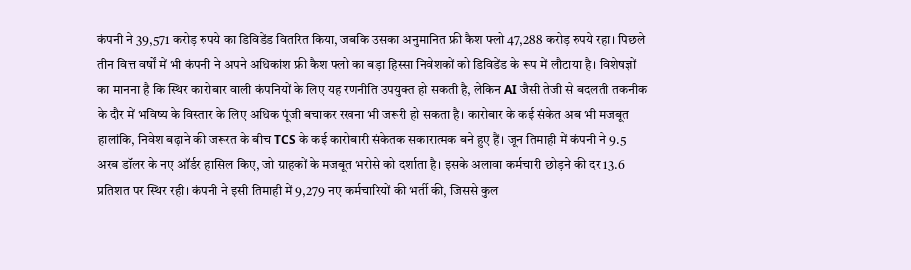कंपनी ने 39,571 करोड़ रुपये का डिविडेंड वितरित किया, जबकि उसका अनुमानित फ्री कैश फ्लो 47,288 करोड़ रुपये रहा। पिछले तीन वित्त वर्षों में भी कंपनी ने अपने अधिकांश फ्री कैश फ्लो का बड़ा हिस्सा निवेशकों को डिविडेंड के रूप में लौटाया है। विशेषज्ञों का मानना है कि स्थिर कारोबार वाली कंपनियों के लिए यह रणनीति उपयुक्त हो सकती है, लेकिन AI जैसी तेजी से बदलती तकनीक के दौर में भविष्य के विस्तार के लिए अधिक पूंजी बचाकर रखना भी जरूरी हो सकता है। कारोबार के कई संकेत अब भी मजबूत हालांकि, निवेश बढ़ाने की जरूरत के बीच TCS के कई कारोबारी संकेतक सकारात्मक बने हुए हैं। जून तिमाही में कंपनी ने 9.5 अरब डॉलर के नए ऑर्डर हासिल किए, जो ग्राहकों के मजबूत भरोसे को दर्शाता है। इसके अलावा कर्मचारी छोड़ने की दर 13.6 प्रतिशत पर स्थिर रही। कंपनी ने इसी तिमाही में 9,279 नए कर्मचारियों की भर्ती की, जिससे कुल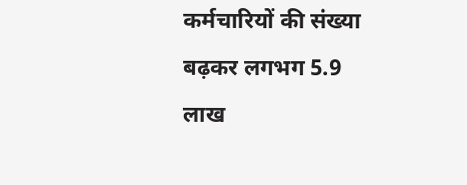कर्मचारियों की संख्या बढ़कर लगभग 5.9 लाख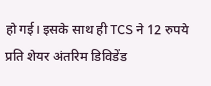हो गई। इसके साथ ही TCS ने 12 रुपये प्रति शेयर अंतरिम डिविडेंड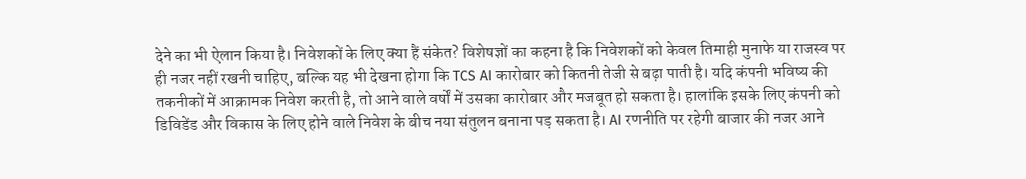देने का भी ऐलान किया है। निवेशकों के लिए क्या हैं संकेत? विशेषज्ञों का कहना है कि निवेशकों को केवल तिमाही मुनाफे या राजस्व पर ही नजर नहीं रखनी चाहिए, बल्कि यह भी देखना होगा कि TCS AI कारोबार को कितनी तेजी से बढ़ा पाती है। यदि कंपनी भविष्य की तकनीकों में आक्रामक निवेश करती है, तो आने वाले वर्षों में उसका कारोबार और मजबूत हो सकता है। हालांकि इसके लिए कंपनी को डिविडेंड और विकास के लिए होने वाले निवेश के बीच नया संतुलन बनाना पड़ सकता है। AI रणनीति पर रहेगी बाजार की नजर आने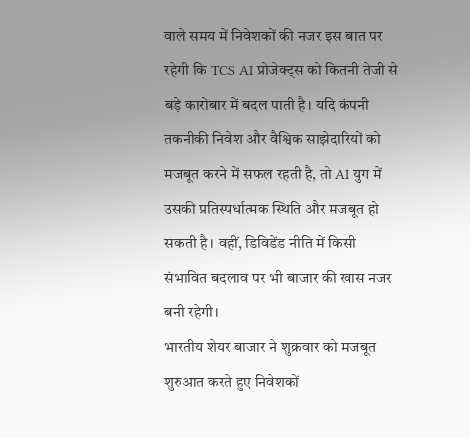वाले समय में निवेशकों की नजर इस बात पर रहेगी कि TCS AI प्रोजेक्ट्स को कितनी तेजी से बड़े कारोबार में बदल पाती है। यदि कंपनी तकनीकी निवेश और वैश्विक साझेदारियों को मजबूत करने में सफल रहती है, तो AI युग में उसकी प्रतिस्पर्धात्मक स्थिति और मजबूत हो सकती है। वहीं, डिविडेंड नीति में किसी संभावित बदलाव पर भी बाजार की खास नजर बनी रहेगी।
भारतीय शेयर बाजार ने शुक्रवार को मजबूत शुरुआत करते हुए निवेशकों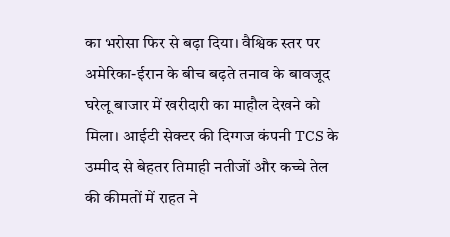का भरोसा फिर से बढ़ा दिया। वैश्विक स्तर पर अमेरिका-ईरान के बीच बढ़ते तनाव के बावजूद घरेलू बाजार में खरीदारी का माहौल देखने को मिला। आईटी सेक्टर की दिग्गज कंपनी TCS के उम्मीद से बेहतर तिमाही नतीजों और कच्चे तेल की कीमतों में राहत ने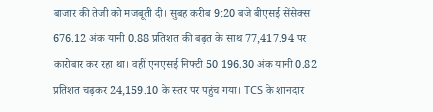बाजार की तेजी को मजबूती दी। सुबह करीब 9:20 बजे बीएसई सेंसेक्स 676.12 अंक यानी 0.88 प्रतिशत की बढ़त के साथ 77,417.94 पर कारोबार कर रहा था। वहीं एनएसई निफ्टी 50 196.30 अंक यानी 0.82 प्रतिशत चढ़कर 24,159.10 के स्तर पर पहुंच गया। TCS के शानदार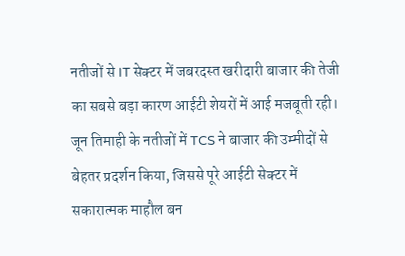नतीजों से IT सेक्टर में जबरदस्त खरीदारी बाजार की तेजी का सबसे बड़ा कारण आईटी शेयरों में आई मजबूती रही। जून तिमाही के नतीजों में TCS ने बाजार की उम्मीदों से बेहतर प्रदर्शन किया, जिससे पूरे आईटी सेक्टर में सकारात्मक माहौल बन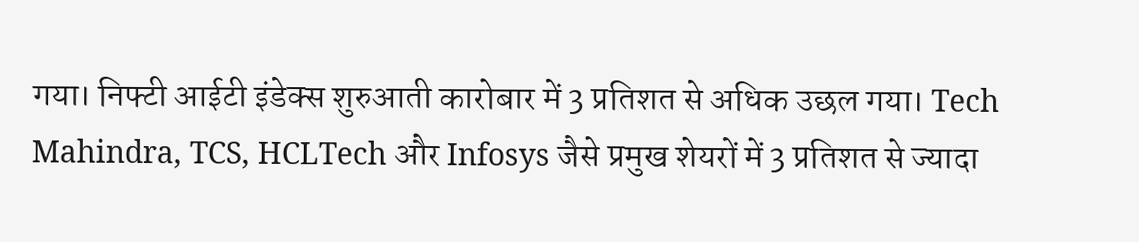गया। निफ्टी आईटी इंडेक्स शुरुआती कारोबार में 3 प्रतिशत से अधिक उछल गया। Tech Mahindra, TCS, HCLTech और Infosys जैसे प्रमुख शेयरों में 3 प्रतिशत से ज्यादा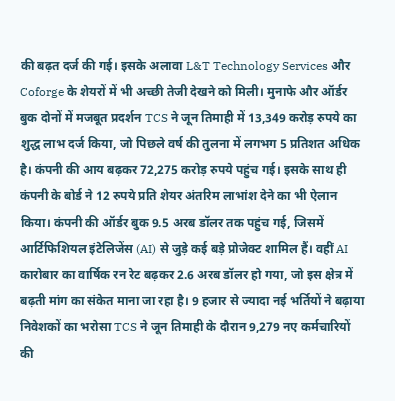की बढ़त दर्ज की गई। इसके अलावा L&T Technology Services और Coforge के शेयरों में भी अच्छी तेजी देखने को मिली। मुनाफे और ऑर्डर बुक दोनों में मजबूत प्रदर्शन TCS ने जून तिमाही में 13,349 करोड़ रुपये का शुद्ध लाभ दर्ज किया, जो पिछले वर्ष की तुलना में लगभग 5 प्रतिशत अधिक है। कंपनी की आय बढ़कर 72,275 करोड़ रुपये पहुंच गई। इसके साथ ही कंपनी के बोर्ड ने 12 रुपये प्रति शेयर अंतरिम लाभांश देने का भी ऐलान किया। कंपनी की ऑर्डर बुक 9.5 अरब डॉलर तक पहुंच गई, जिसमें आर्टिफिशियल इंटेलिजेंस (AI) से जुड़े कई बड़े प्रोजेक्ट शामिल हैं। वहीं AI कारोबार का वार्षिक रन रेट बढ़कर 2.6 अरब डॉलर हो गया, जो इस क्षेत्र में बढ़ती मांग का संकेत माना जा रहा है। 9 हजार से ज्यादा नई भर्तियों ने बढ़ाया निवेशकों का भरोसा TCS ने जून तिमाही के दौरान 9,279 नए कर्मचारियों की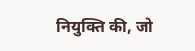नियुक्ति की, जो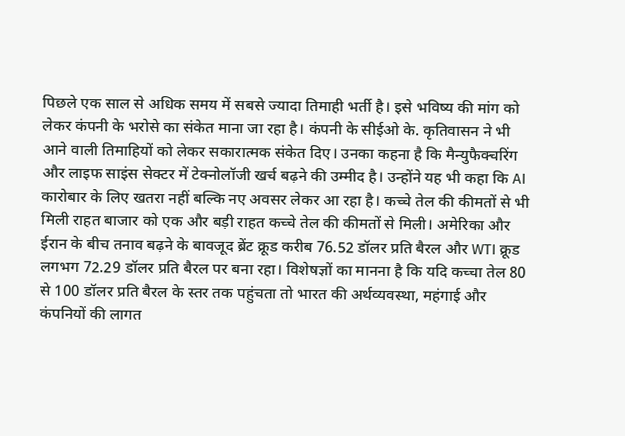पिछले एक साल से अधिक समय में सबसे ज्यादा तिमाही भर्ती है। इसे भविष्य की मांग को लेकर कंपनी के भरोसे का संकेत माना जा रहा है। कंपनी के सीईओ के. कृतिवासन ने भी आने वाली तिमाहियों को लेकर सकारात्मक संकेत दिए। उनका कहना है कि मैन्युफैक्चरिंग और लाइफ साइंस सेक्टर में टेक्नोलॉजी खर्च बढ़ने की उम्मीद है। उन्होंने यह भी कहा कि AI कारोबार के लिए खतरा नहीं बल्कि नए अवसर लेकर आ रहा है। कच्चे तेल की कीमतों से भी मिली राहत बाजार को एक और बड़ी राहत कच्चे तेल की कीमतों से मिली। अमेरिका और ईरान के बीच तनाव बढ़ने के बावजूद ब्रेंट क्रूड करीब 76.52 डॉलर प्रति बैरल और WTI क्रूड लगभग 72.29 डॉलर प्रति बैरल पर बना रहा। विशेषज्ञों का मानना है कि यदि कच्चा तेल 80 से 100 डॉलर प्रति बैरल के स्तर तक पहुंचता तो भारत की अर्थव्यवस्था, महंगाई और कंपनियों की लागत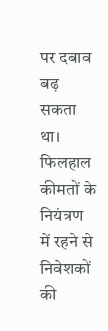पर दबाव बढ़ सकता था। फिलहाल कीमतों के नियंत्रण में रहने से निवेशकों की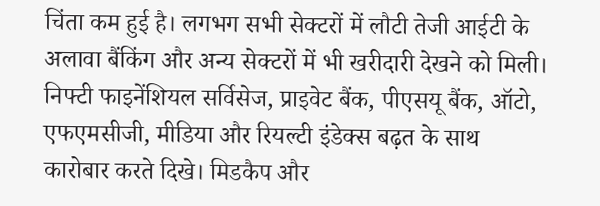चिंता कम हुई है। लगभग सभी सेक्टरों में लौटी तेजी आईटी के अलावा बैंकिंग और अन्य सेक्टरों में भी खरीदारी देखने को मिली। निफ्टी फाइनेंशियल सर्विसेज, प्राइवेट बैंक, पीएसयू बैंक, ऑटो, एफएमसीजी, मीडिया और रियल्टी इंडेक्स बढ़त के साथ कारोबार करते दिखे। मिडकैप और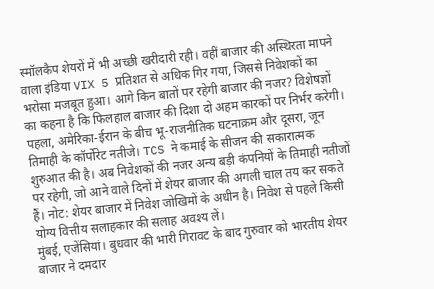स्मॉलकैप शेयरों में भी अच्छी खरीदारी रही। वहीं बाजार की अस्थिरता मापने वाला इंडिया VIX 5 प्रतिशत से अधिक गिर गया, जिससे निवेशकों का भरोसा मजबूत हुआ। आगे किन बातों पर रहेगी बाजार की नजर? विशेषज्ञों का कहना है कि फिलहाल बाजार की दिशा दो अहम कारकों पर निर्भर करेगी। पहला, अमेरिका-ईरान के बीच भू-राजनीतिक घटनाक्रम और दूसरा, जून तिमाही के कॉर्पोरेट नतीजे। TCS ने कमाई के सीजन की सकारात्मक शुरुआत की है। अब निवेशकों की नजर अन्य बड़ी कंपनियों के तिमाही नतीजों पर रहेगी, जो आने वाले दिनों में शेयर बाजार की अगली चाल तय कर सकते हैं। नोट: शेयर बाजार में निवेश जोखिमों के अधीन है। निवेश से पहले किसी योग्य वित्तीय सलाहकार की सलाह अवश्य लें।
मुंबई, एजेंसियां। बुधवार की भारी गिरावट के बाद गुरुवार को भारतीय शेयर बाजार ने दमदार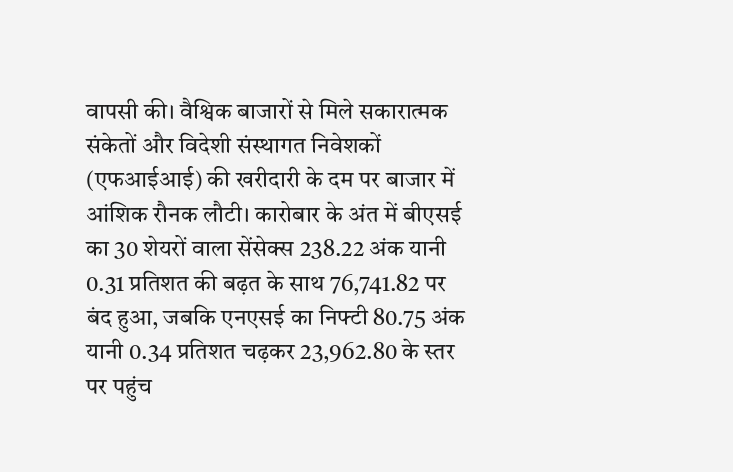वापसी की। वैश्विक बाजारों से मिले सकारात्मक संकेतों और विदेशी संस्थागत निवेशकों (एफआईआई) की खरीदारी के दम पर बाजार में आंशिक रौनक लौटी। कारोबार के अंत में बीएसई का 30 शेयरों वाला सेंसेक्स 238.22 अंक यानी 0.31 प्रतिशत की बढ़त के साथ 76,741.82 पर बंद हुआ, जबकि एनएसई का निफ्टी 80.75 अंक यानी 0.34 प्रतिशत चढ़कर 23,962.80 के स्तर पर पहुंच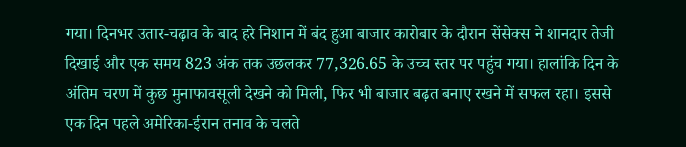गया। दिनभर उतार-चढ़ाव के बाद हरे निशान में बंद हुआ बाजार कारोबार के दौरान सेंसेक्स ने शानदार तेजी दिखाई और एक समय 823 अंक तक उछलकर 77,326.65 के उच्च स्तर पर पहुंच गया। हालांकि दिन के अंतिम चरण में कुछ मुनाफावसूली देखने को मिली, फिर भी बाजार बढ़त बनाए रखने में सफल रहा। इससे एक दिन पहले अमेरिका-ईरान तनाव के चलते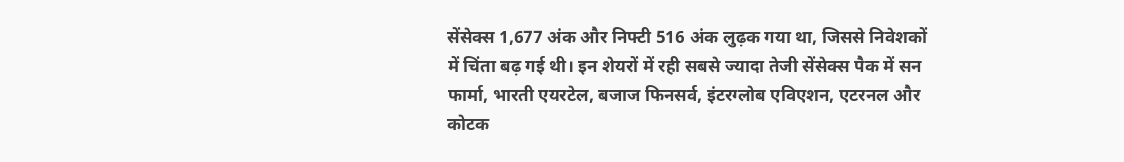सेंसेक्स 1,677 अंक और निफ्टी 516 अंक लुढ़क गया था, जिससे निवेशकों में चिंता बढ़ गई थी। इन शेयरों में रही सबसे ज्यादा तेजी सेंसेक्स पैक में सन फार्मा, भारती एयरटेल, बजाज फिनसर्व, इंटरग्लोब एविएशन, एटरनल और कोटक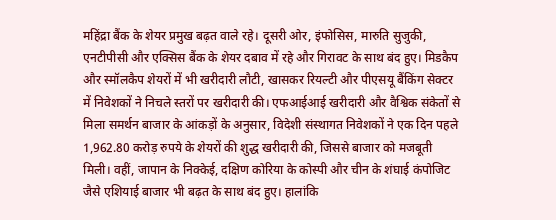महिंद्रा बैंक के शेयर प्रमुख बढ़त वाले रहे। दूसरी ओर, इंफोसिस, मारुति सुजुकी, एनटीपीसी और एक्सिस बैंक के शेयर दबाव में रहे और गिरावट के साथ बंद हुए। मिडकैप और स्मॉलकैप शेयरों में भी खरीदारी लौटी, खासकर रियल्टी और पीएसयू बैंकिंग सेक्टर में निवेशकों ने निचले स्तरों पर खरीदारी की। एफआईआई खरीदारी और वैश्विक संकेतों से मिला समर्थन बाजार के आंकड़ों के अनुसार, विदेशी संस्थागत निवेशकों ने एक दिन पहले 1,962.80 करोड़ रुपये के शेयरों की शुद्ध खरीदारी की, जिससे बाजार को मजबूती मिली। वहीं, जापान के निक्केई, दक्षिण कोरिया के कोस्पी और चीन के शंघाई कंपोजिट जैसे एशियाई बाजार भी बढ़त के साथ बंद हुए। हालांकि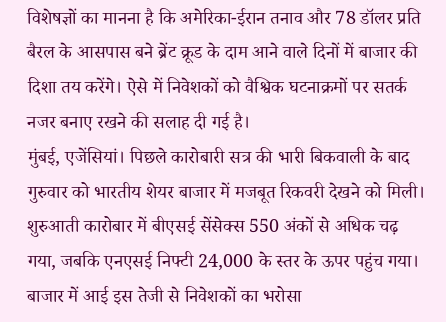विशेषज्ञों का मानना है कि अमेरिका-ईरान तनाव और 78 डॉलर प्रति बैरल के आसपास बने ब्रेंट क्रूड के दाम आने वाले दिनों में बाजार की दिशा तय करेंगे। ऐसे में निवेशकों को वैश्विक घटनाक्रमों पर सतर्क नजर बनाए रखने की सलाह दी गई है।
मुंबई, एजेंसियां। पिछले कारोबारी सत्र की भारी बिकवाली के बाद गुरुवार को भारतीय शेयर बाजार में मजबूत रिकवरी देखने को मिली। शुरुआती कारोबार में बीएसई सेंसेक्स 550 अंकों से अधिक चढ़ गया, जबकि एनएसई निफ्टी 24,000 के स्तर के ऊपर पहुंच गया। बाजार में आई इस तेजी से निवेशकों का भरोसा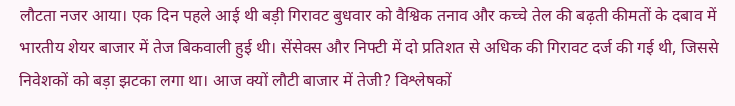लौटता नजर आया। एक दिन पहले आई थी बड़ी गिरावट बुधवार को वैश्विक तनाव और कच्चे तेल की बढ़ती कीमतों के दबाव में भारतीय शेयर बाजार में तेज बिकवाली हुई थी। सेंसेक्स और निफ्टी में दो प्रतिशत से अधिक की गिरावट दर्ज की गई थी, जिससे निवेशकों को बड़ा झटका लगा था। आज क्यों लौटी बाजार में तेजी? विश्लेषकों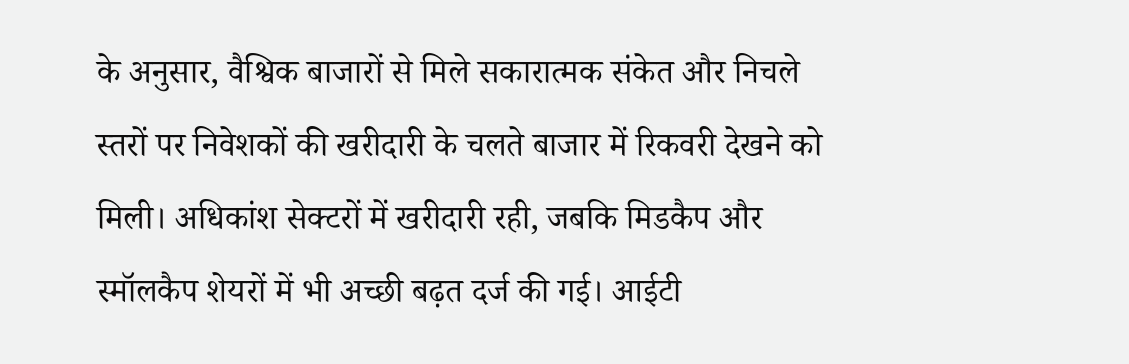के अनुसार, वैश्विक बाजारों से मिले सकारात्मक संकेत और निचले स्तरों पर निवेशकों की खरीदारी के चलते बाजार में रिकवरी देखने को मिली। अधिकांश सेक्टरों में खरीदारी रही, जबकि मिडकैप और स्मॉलकैप शेयरों में भी अच्छी बढ़त दर्ज की गई। आईटी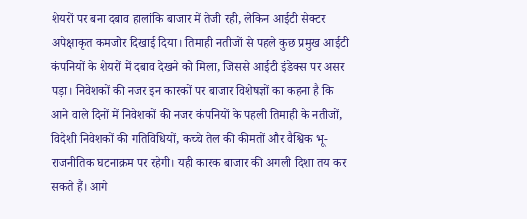शेयरों पर बना दबाव हालांकि बाजार में तेजी रही, लेकिन आईटी सेक्टर अपेक्षाकृत कमजोर दिखाई दिया। तिमाही नतीजों से पहले कुछ प्रमुख आईटी कंपनियों के शेयरों में दबाव देखने को मिला, जिससे आईटी इंडेक्स पर असर पड़ा। निवेशकों की नजर इन कारकों पर बाजार विशेषज्ञों का कहना है कि आने वाले दिनों में निवेशकों की नजर कंपनियों के पहली तिमाही के नतीजों, विदेशी निवेशकों की गतिविधियों, कच्चे तेल की कीमतों और वैश्विक भू-राजनीतिक घटनाक्रम पर रहेगी। यही कारक बाजार की अगली दिशा तय कर सकते हैं। आगे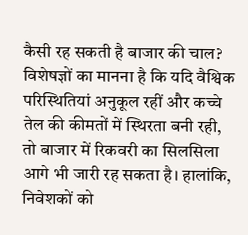कैसी रह सकती है बाजार की चाल? विशेषज्ञों का मानना है कि यदि वैश्विक परिस्थितियां अनुकूल रहीं और कच्चे तेल की कीमतों में स्थिरता बनी रही, तो बाजार में रिकवरी का सिलसिला आगे भी जारी रह सकता है। हालांकि, निवेशकों को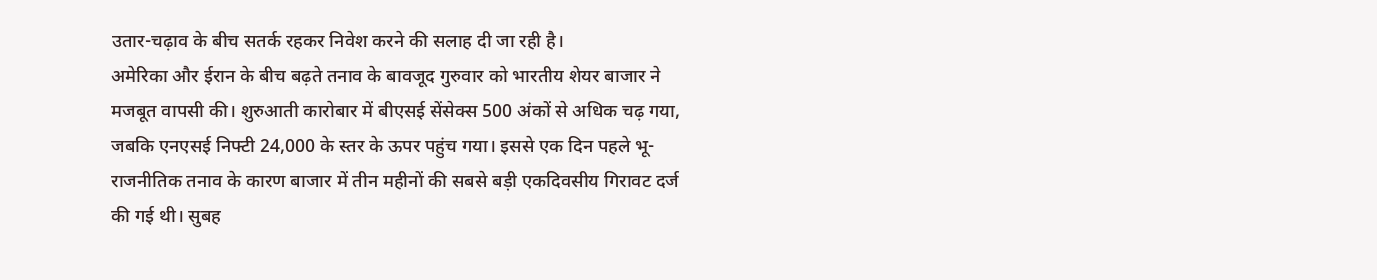उतार-चढ़ाव के बीच सतर्क रहकर निवेश करने की सलाह दी जा रही है।
अमेरिका और ईरान के बीच बढ़ते तनाव के बावजूद गुरुवार को भारतीय शेयर बाजार ने मजबूत वापसी की। शुरुआती कारोबार में बीएसई सेंसेक्स 500 अंकों से अधिक चढ़ गया, जबकि एनएसई निफ्टी 24,000 के स्तर के ऊपर पहुंच गया। इससे एक दिन पहले भू-राजनीतिक तनाव के कारण बाजार में तीन महीनों की सबसे बड़ी एकदिवसीय गिरावट दर्ज की गई थी। सुबह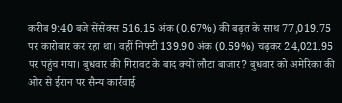करीब 9:40 बजे सेंसेक्स 516.15 अंक (0.67%) की बढ़त के साथ 77,019.75 पर कारोबार कर रहा था। वहीं निफ्टी 139.90 अंक (0.59%) चढ़कर 24,021.95 पर पहुंच गया। बुधवार की गिरावट के बाद क्यों लौटा बाजार? बुधवार को अमेरिका की ओर से ईरान पर सैन्य कार्रवाई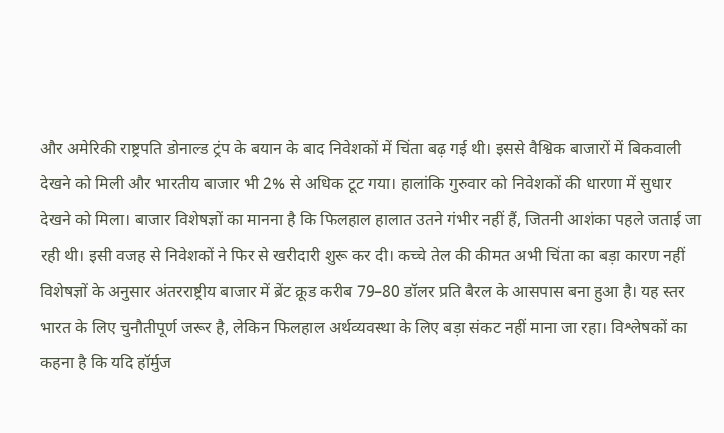और अमेरिकी राष्ट्रपति डोनाल्ड ट्रंप के बयान के बाद निवेशकों में चिंता बढ़ गई थी। इससे वैश्विक बाजारों में बिकवाली देखने को मिली और भारतीय बाजार भी 2% से अधिक टूट गया। हालांकि गुरुवार को निवेशकों की धारणा में सुधार देखने को मिला। बाजार विशेषज्ञों का मानना है कि फिलहाल हालात उतने गंभीर नहीं हैं, जितनी आशंका पहले जताई जा रही थी। इसी वजह से निवेशकों ने फिर से खरीदारी शुरू कर दी। कच्चे तेल की कीमत अभी चिंता का बड़ा कारण नहीं विशेषज्ञों के अनुसार अंतरराष्ट्रीय बाजार में ब्रेंट क्रूड करीब 79–80 डॉलर प्रति बैरल के आसपास बना हुआ है। यह स्तर भारत के लिए चुनौतीपूर्ण जरूर है, लेकिन फिलहाल अर्थव्यवस्था के लिए बड़ा संकट नहीं माना जा रहा। विश्लेषकों का कहना है कि यदि हॉर्मुज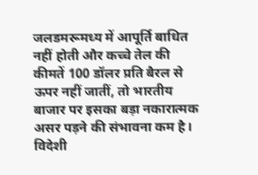जलडमरूमध्य में आपूर्ति बाधित नहीं होती और कच्चे तेल की कीमतें 100 डॉलर प्रति बैरल से ऊपर नहीं जातीं, तो भारतीय बाजार पर इसका बड़ा नकारात्मक असर पड़ने की संभावना कम है। विदेशी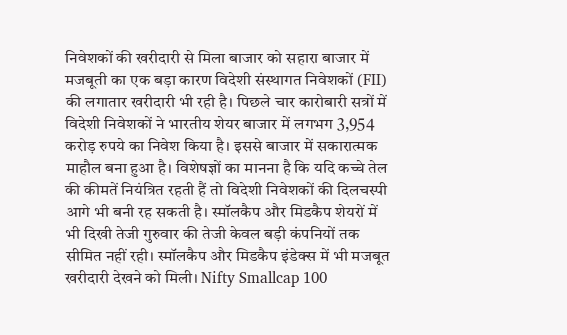निवेशकों की खरीदारी से मिला बाजार को सहारा बाजार में मजबूती का एक बड़ा कारण विदेशी संस्थागत निवेशकों (FII) की लगातार खरीदारी भी रही है। पिछले चार कारोबारी सत्रों में विदेशी निवेशकों ने भारतीय शेयर बाजार में लगभग 3,954 करोड़ रुपये का निवेश किया है। इससे बाजार में सकारात्मक माहौल बना हुआ है। विशेषज्ञों का मानना है कि यदि कच्चे तेल की कीमतें नियंत्रित रहती हैं तो विदेशी निवेशकों की दिलचस्पी आगे भी बनी रह सकती है। स्मॉलकैप और मिडकैप शेयरों में भी दिखी तेजी गुरुवार की तेजी केवल बड़ी कंपनियों तक सीमित नहीं रही। स्मॉलकैप और मिडकैप इंडेक्स में भी मजबूत खरीदारी देखने को मिली। Nifty Smallcap 100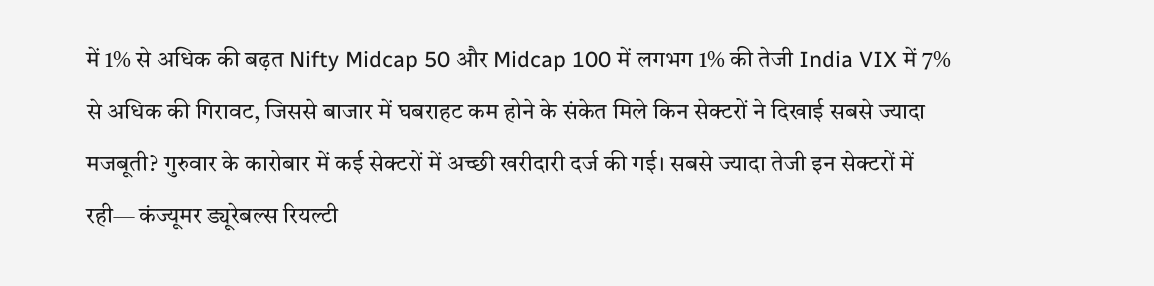में 1% से अधिक की बढ़त Nifty Midcap 50 और Midcap 100 में लगभग 1% की तेजी India VIX में 7% से अधिक की गिरावट, जिससे बाजार में घबराहट कम होने के संकेत मिले किन सेक्टरों ने दिखाई सबसे ज्यादा मजबूती? गुरुवार के कारोबार में कई सेक्टरों में अच्छी खरीदारी दर्ज की गई। सबसे ज्यादा तेजी इन सेक्टरों में रही— कंज्यूमर ड्यूरेबल्स रियल्टी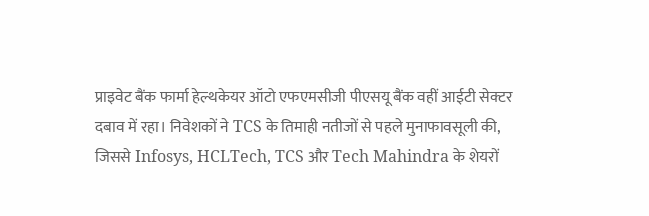प्राइवेट बैंक फार्मा हेल्थकेयर ऑटो एफएमसीजी पीएसयू बैंक वहीं आईटी सेक्टर दबाव में रहा। निवेशकों ने TCS के तिमाही नतीजों से पहले मुनाफावसूली की, जिससे Infosys, HCLTech, TCS और Tech Mahindra के शेयरों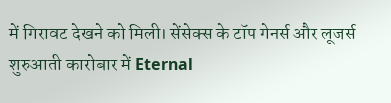में गिरावट देखने को मिली। सेंसेक्स के टॉप गेनर्स और लूजर्स शुरुआती कारोबार में Eternal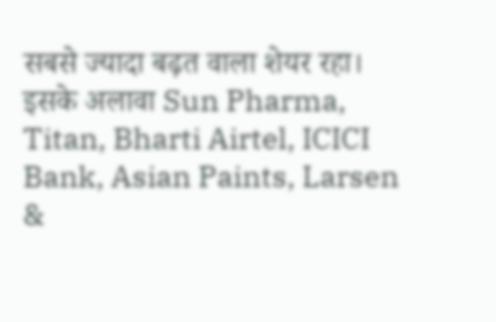सबसे ज्यादा बढ़त वाला शेयर रहा। इसके अलावा Sun Pharma, Titan, Bharti Airtel, ICICI Bank, Asian Paints, Larsen &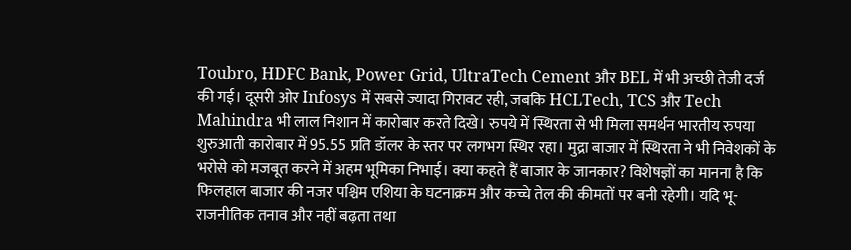Toubro, HDFC Bank, Power Grid, UltraTech Cement और BEL में भी अच्छी तेजी दर्ज की गई। दूसरी ओर Infosys में सबसे ज्यादा गिरावट रही, जबकि HCLTech, TCS और Tech Mahindra भी लाल निशान में कारोबार करते दिखे। रुपये में स्थिरता से भी मिला समर्थन भारतीय रुपया शुरुआती कारोबार में 95.55 प्रति डॉलर के स्तर पर लगभग स्थिर रहा। मुद्रा बाजार में स्थिरता ने भी निवेशकों के भरोसे को मजबूत करने में अहम भूमिका निभाई। क्या कहते हैं बाजार के जानकार? विशेषज्ञों का मानना है कि फिलहाल बाजार की नजर पश्चिम एशिया के घटनाक्रम और कच्चे तेल की कीमतों पर बनी रहेगी। यदि भू-राजनीतिक तनाव और नहीं बढ़ता तथा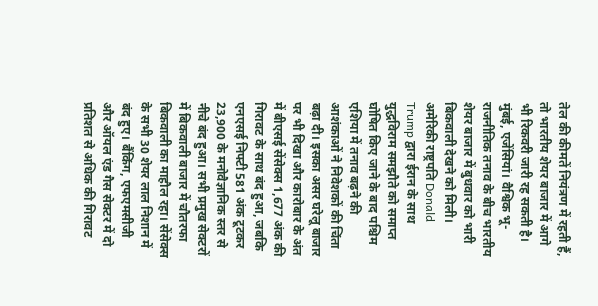तेल की कीमतें नियंत्रण में रहती हैं, तो भारतीय शेयर बाजार में आगे भी रिकवरी जारी रह सकती है।
मुंबई, एजेंसियां। वैश्विक भू-राजनीतिक तनाव के बीच भारतीय शेयर बाजार में बुधवार को भारी बिकवाली देखने को मिली। अमेरिकी राष्ट्रपति Donald Trump द्वारा ईरान के साथ युद्धविराम समझौते को समाप्त घोषित किए जाने के बाद पश्चिम एशिया में तनाव बढ़ने की आशंकाओं ने निवेशकों की चिंता बढ़ा दी। इसका असर घरेलू बाजार पर भी दिखा और कारोबार के अंत में बीएसई सेंसेक्स 1,677 अंक की गिरावट के साथ बंद हुआ, जबकि एनएसई निफ्टी 581 अंक टूटकर 23,900 के मनोवैज्ञानिक स्तर से नीचे बंद हुआ। सभी प्रमुख सेक्टरों में बिकवाली बाजार में चौतरफा बिकवाली का माहौल रहा। सेंसेक्स के सभी 30 शेयर लाल निशान में बंद हुए। बैंकिंग, एफएमसीजी और ऑयल एंड गैस सेक्टर में दो प्रतिशत से अधिक की गिरावट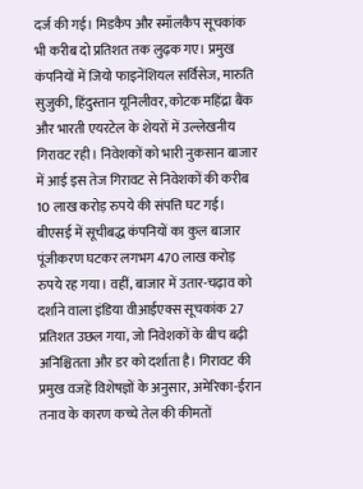दर्ज की गई। मिडकैप और स्मॉलकैप सूचकांक भी करीब दो प्रतिशत तक लुढ़क गए। प्रमुख कंपनियों में जियो फाइनेंशियल सर्विसेज, मारुति सुजुकी, हिंदुस्तान यूनिलीवर, कोटक महिंद्रा बैंक और भारती एयरटेल के शेयरों में उल्लेखनीय गिरावट रही। निवेशकों को भारी नुकसान बाजार में आई इस तेज गिरावट से निवेशकों की करीब 10 लाख करोड़ रुपये की संपत्ति घट गई। बीएसई में सूचीबद्ध कंपनियों का कुल बाजार पूंजीकरण घटकर लगभग 470 लाख करोड़ रुपये रह गया। वहीं, बाजार में उतार-चढ़ाव को दर्शाने वाला इंडिया वीआईएक्स सूचकांक 27 प्रतिशत उछल गया, जो निवेशकों के बीच बढ़ी अनिश्चितता और डर को दर्शाता है। गिरावट की प्रमुख वजहें विशेषज्ञों के अनुसार, अमेरिका-ईरान तनाव के कारण कच्चे तेल की कीमतों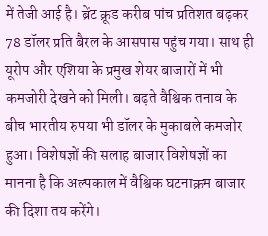में तेजी आई है। ब्रेंट क्रूड करीब पांच प्रतिशत बढ़कर 78 डॉलर प्रति बैरल के आसपास पहुंच गया। साथ ही यूरोप और एशिया के प्रमुख शेयर बाजारों में भी कमजोरी देखने को मिली। बढ़ते वैश्विक तनाव के बीच भारतीय रुपया भी डॉलर के मुकाबले कमजोर हुआ। विशेषज्ञों की सलाह बाजार विशेषज्ञों का मानना है कि अल्पकाल में वैश्विक घटनाक्रम बाजार की दिशा तय करेंगे।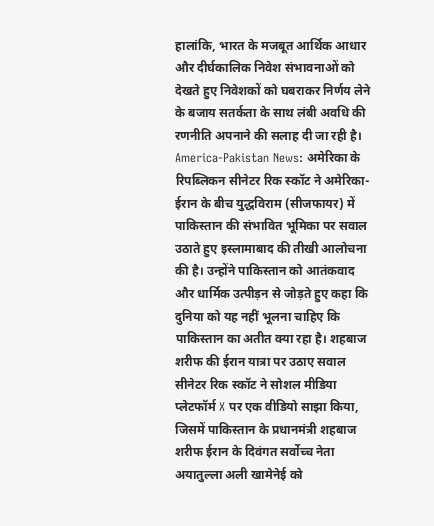हालांकि, भारत के मजबूत आर्थिक आधार और दीर्घकालिक निवेश संभावनाओं को देखते हुए निवेशकों को घबराकर निर्णय लेने के बजाय सतर्कता के साथ लंबी अवधि की रणनीति अपनाने की सलाह दी जा रही है।
America-Pakistan News: अमेरिका के रिपब्लिकन सीनेटर रिक स्कॉट ने अमेरिका-ईरान के बीच युद्धविराम (सीजफायर) में पाकिस्तान की संभावित भूमिका पर सवाल उठाते हुए इस्लामाबाद की तीखी आलोचना की है। उन्होंने पाकिस्तान को आतंकवाद और धार्मिक उत्पीड़न से जोड़ते हुए कहा कि दुनिया को यह नहीं भूलना चाहिए कि पाकिस्तान का अतीत क्या रहा है। शहबाज शरीफ की ईरान यात्रा पर उठाए सवाल सीनेटर रिक स्कॉट ने सोशल मीडिया प्लेटफॉर्म X पर एक वीडियो साझा किया, जिसमें पाकिस्तान के प्रधानमंत्री शहबाज शरीफ ईरान के दिवंगत सर्वोच्च नेता अयातुल्ला अली खामेनेई को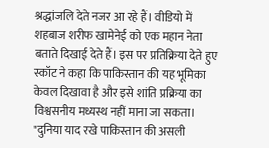श्रद्धांजलि देते नजर आ रहे हैं। वीडियो में शहबाज शरीफ खामेनेई को एक महान नेता बताते दिखाई देते हैं। इस पर प्रतिक्रिया देते हुए स्कॉट ने कहा कि पाकिस्तान की यह भूमिका केवल दिखावा है और इसे शांति प्रक्रिया का विश्वसनीय मध्यस्थ नहीं माना जा सकता। "दुनिया याद रखे पाकिस्तान की असली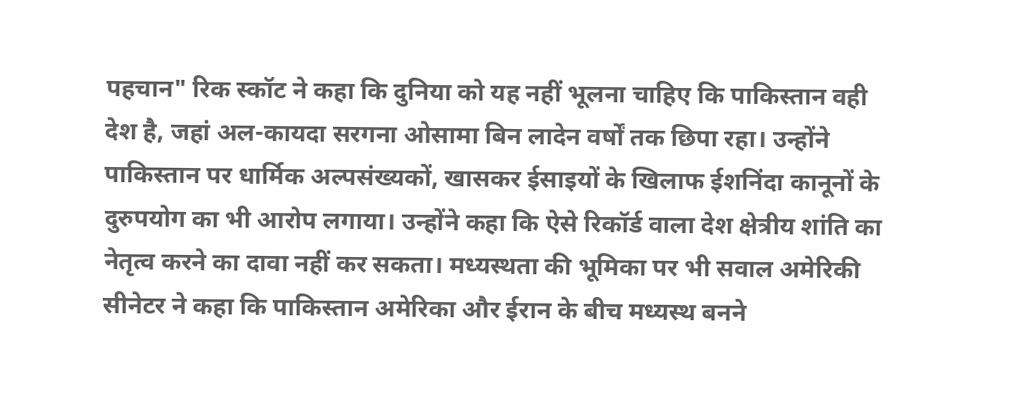पहचान" रिक स्कॉट ने कहा कि दुनिया को यह नहीं भूलना चाहिए कि पाकिस्तान वही देश है, जहां अल-कायदा सरगना ओसामा बिन लादेन वर्षों तक छिपा रहा। उन्होंने पाकिस्तान पर धार्मिक अल्पसंख्यकों, खासकर ईसाइयों के खिलाफ ईशनिंदा कानूनों के दुरुपयोग का भी आरोप लगाया। उन्होंने कहा कि ऐसे रिकॉर्ड वाला देश क्षेत्रीय शांति का नेतृत्व करने का दावा नहीं कर सकता। मध्यस्थता की भूमिका पर भी सवाल अमेरिकी सीनेटर ने कहा कि पाकिस्तान अमेरिका और ईरान के बीच मध्यस्थ बनने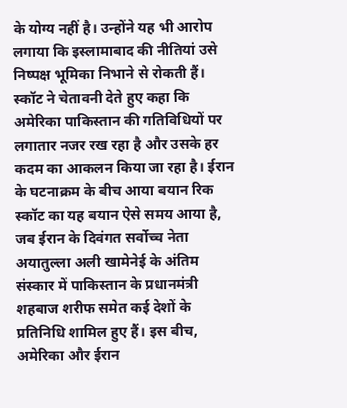के योग्य नहीं है। उन्होंने यह भी आरोप लगाया कि इस्लामाबाद की नीतियां उसे निष्पक्ष भूमिका निभाने से रोकती हैं। स्कॉट ने चेतावनी देते हुए कहा कि अमेरिका पाकिस्तान की गतिविधियों पर लगातार नजर रख रहा है और उसके हर कदम का आकलन किया जा रहा है। ईरान के घटनाक्रम के बीच आया बयान रिक स्कॉट का यह बयान ऐसे समय आया है, जब ईरान के दिवंगत सर्वोच्च नेता अयातुल्ला अली खामेनेई के अंतिम संस्कार में पाकिस्तान के प्रधानमंत्री शहबाज शरीफ समेत कई देशों के प्रतिनिधि शामिल हुए हैं। इस बीच, अमेरिका और ईरान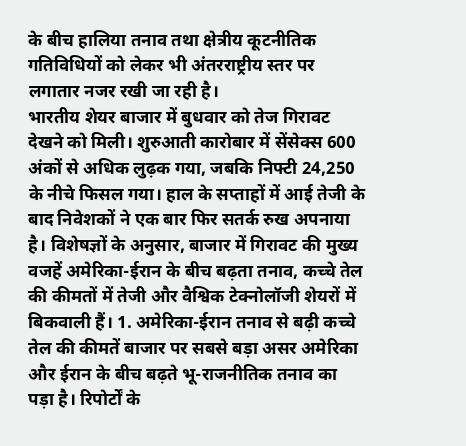के बीच हालिया तनाव तथा क्षेत्रीय कूटनीतिक गतिविधियों को लेकर भी अंतरराष्ट्रीय स्तर पर लगातार नजर रखी जा रही है।
भारतीय शेयर बाजार में बुधवार को तेज गिरावट देखने को मिली। शुरुआती कारोबार में सेंसेक्स 600 अंकों से अधिक लुढ़क गया, जबकि निफ्टी 24,250 के नीचे फिसल गया। हाल के सप्ताहों में आई तेजी के बाद निवेशकों ने एक बार फिर सतर्क रुख अपनाया है। विशेषज्ञों के अनुसार, बाजार में गिरावट की मुख्य वजहें अमेरिका-ईरान के बीच बढ़ता तनाव, कच्चे तेल की कीमतों में तेजी और वैश्विक टेक्नोलॉजी शेयरों में बिकवाली हैं। 1. अमेरिका-ईरान तनाव से बढ़ी कच्चे तेल की कीमतें बाजार पर सबसे बड़ा असर अमेरिका और ईरान के बीच बढ़ते भू-राजनीतिक तनाव का पड़ा है। रिपोर्टों के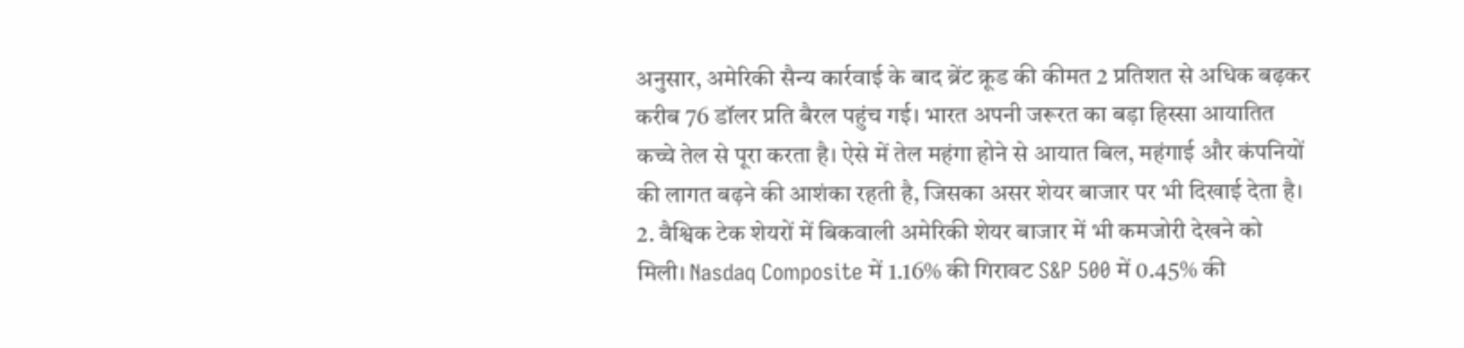अनुसार, अमेरिकी सैन्य कार्रवाई के बाद ब्रेंट क्रूड की कीमत 2 प्रतिशत से अधिक बढ़कर करीब 76 डॉलर प्रति बैरल पहुंच गई। भारत अपनी जरूरत का बड़ा हिस्सा आयातित कच्चे तेल से पूरा करता है। ऐसे में तेल महंगा होने से आयात बिल, महंगाई और कंपनियों की लागत बढ़ने की आशंका रहती है, जिसका असर शेयर बाजार पर भी दिखाई देता है। 2. वैश्विक टेक शेयरों में बिकवाली अमेरिकी शेयर बाजार में भी कमजोरी देखने को मिली। Nasdaq Composite में 1.16% की गिरावट S&P 500 में 0.45% की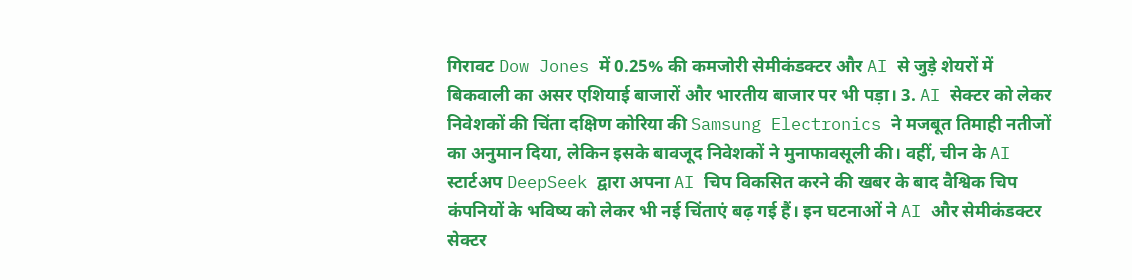गिरावट Dow Jones में 0.25% की कमजोरी सेमीकंडक्टर और AI से जुड़े शेयरों में बिकवाली का असर एशियाई बाजारों और भारतीय बाजार पर भी पड़ा। 3. AI सेक्टर को लेकर निवेशकों की चिंता दक्षिण कोरिया की Samsung Electronics ने मजबूत तिमाही नतीजों का अनुमान दिया, लेकिन इसके बावजूद निवेशकों ने मुनाफावसूली की। वहीं, चीन के AI स्टार्टअप DeepSeek द्वारा अपना AI चिप विकसित करने की खबर के बाद वैश्विक चिप कंपनियों के भविष्य को लेकर भी नई चिंताएं बढ़ गई हैं। इन घटनाओं ने AI और सेमीकंडक्टर सेक्टर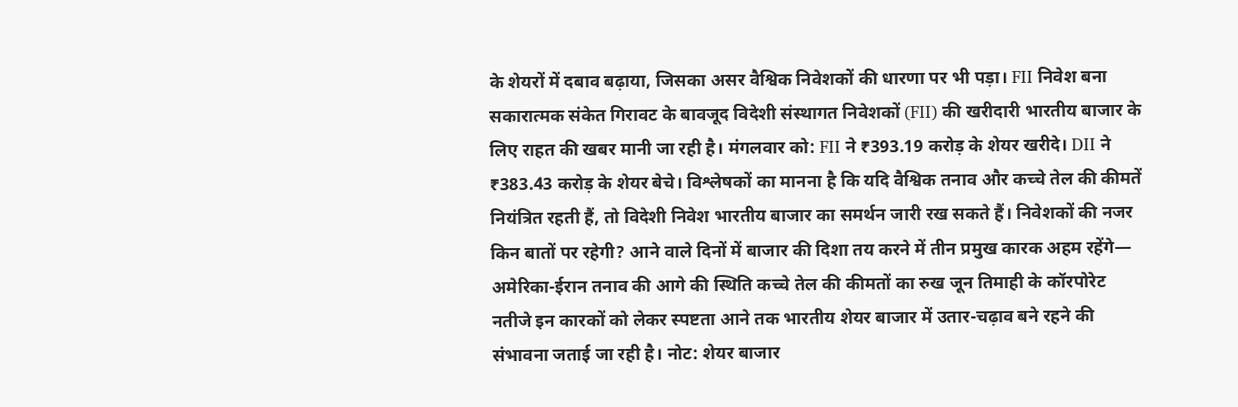के शेयरों में दबाव बढ़ाया, जिसका असर वैश्विक निवेशकों की धारणा पर भी पड़ा। FII निवेश बना सकारात्मक संकेत गिरावट के बावजूद विदेशी संस्थागत निवेशकों (FII) की खरीदारी भारतीय बाजार के लिए राहत की खबर मानी जा रही है। मंगलवार को: FII ने ₹393.19 करोड़ के शेयर खरीदे। DII ने ₹383.43 करोड़ के शेयर बेचे। विश्लेषकों का मानना है कि यदि वैश्विक तनाव और कच्चे तेल की कीमतें नियंत्रित रहती हैं, तो विदेशी निवेश भारतीय बाजार का समर्थन जारी रख सकते हैं। निवेशकों की नजर किन बातों पर रहेगी? आने वाले दिनों में बाजार की दिशा तय करने में तीन प्रमुख कारक अहम रहेंगे— अमेरिका-ईरान तनाव की आगे की स्थिति कच्चे तेल की कीमतों का रुख जून तिमाही के कॉरपोरेट नतीजे इन कारकों को लेकर स्पष्टता आने तक भारतीय शेयर बाजार में उतार-चढ़ाव बने रहने की संभावना जताई जा रही है। नोट: शेयर बाजार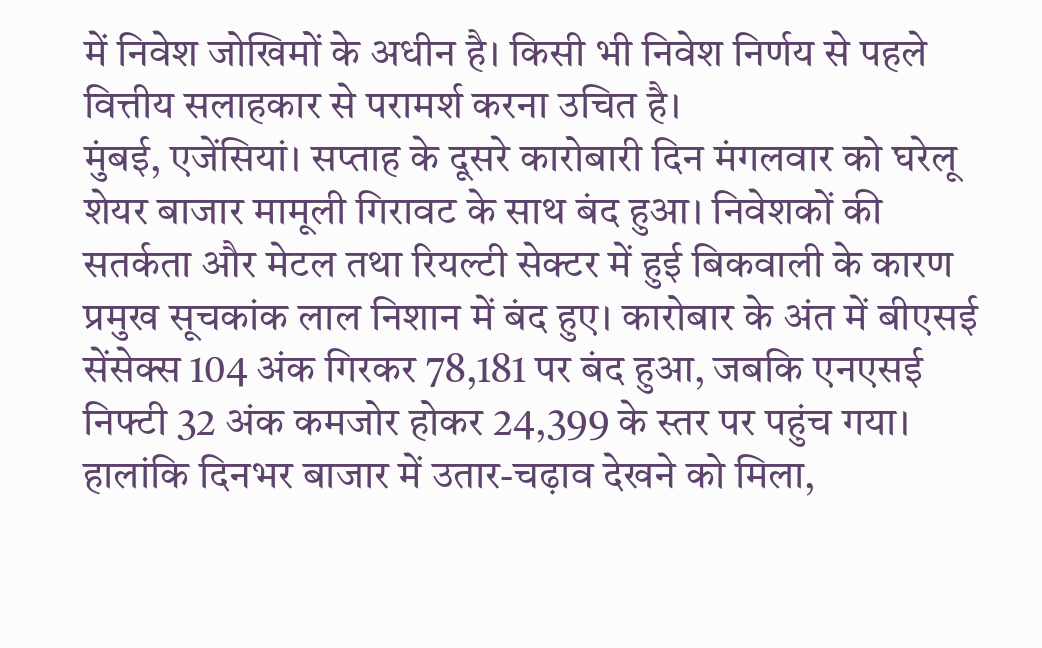में निवेश जोखिमों के अधीन है। किसी भी निवेश निर्णय से पहले वित्तीय सलाहकार से परामर्श करना उचित है।
मुंबई, एजेंसियां। सप्ताह के दूसरे कारोबारी दिन मंगलवार को घरेलू शेयर बाजार मामूली गिरावट के साथ बंद हुआ। निवेशकों की सतर्कता और मेटल तथा रियल्टी सेक्टर में हुई बिकवाली के कारण प्रमुख सूचकांक लाल निशान में बंद हुए। कारोबार के अंत में बीएसई सेंसेक्स 104 अंक गिरकर 78,181 पर बंद हुआ, जबकि एनएसई निफ्टी 32 अंक कमजोर होकर 24,399 के स्तर पर पहुंच गया। हालांकि दिनभर बाजार में उतार-चढ़ाव देखने को मिला,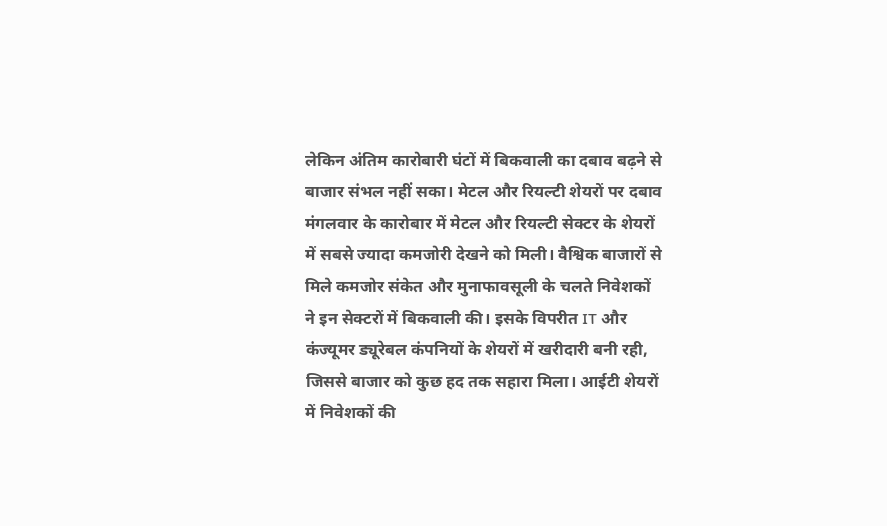लेकिन अंतिम कारोबारी घंटों में बिकवाली का दबाव बढ़ने से बाजार संभल नहीं सका। मेटल और रियल्टी शेयरों पर दबाव मंगलवार के कारोबार में मेटल और रियल्टी सेक्टर के शेयरों में सबसे ज्यादा कमजोरी देखने को मिली। वैश्विक बाजारों से मिले कमजोर संकेत और मुनाफावसूली के चलते निवेशकों ने इन सेक्टरों में बिकवाली की। इसके विपरीत IT और कंज्यूमर ड्यूरेबल कंपनियों के शेयरों में खरीदारी बनी रही, जिससे बाजार को कुछ हद तक सहारा मिला। आईटी शेयरों में निवेशकों की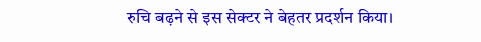रुचि बढ़ने से इस सेक्टर ने बेहतर प्रदर्शन किया।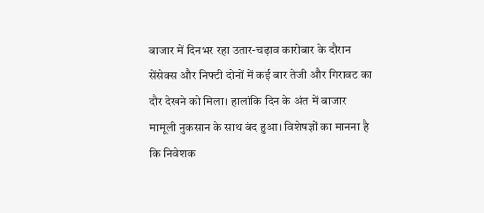बाजार में दिनभर रहा उतार-चढ़ाव कारोबार के दौरान सेंसेक्स और निफ्टी दोनों में कई बार तेजी और गिरावट का दौर देखने को मिला। हालांकि दिन के अंत में बाजार मामूली नुकसान के साथ बंद हुआ। विशेषज्ञों का मानना है कि निवेशक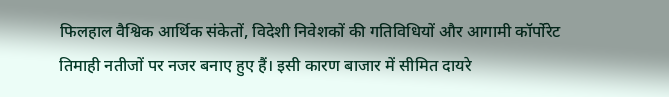फिलहाल वैश्विक आर्थिक संकेतों, विदेशी निवेशकों की गतिविधियों और आगामी कॉर्पोरेट तिमाही नतीजों पर नजर बनाए हुए हैं। इसी कारण बाजार में सीमित दायरे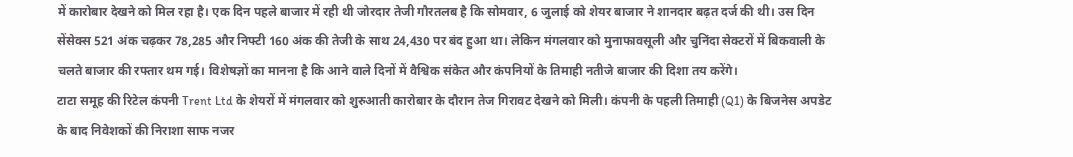में कारोबार देखने को मिल रहा है। एक दिन पहले बाजार में रही थी जोरदार तेजी गौरतलब है कि सोमवार, 6 जुलाई को शेयर बाजार ने शानदार बढ़त दर्ज की थी। उस दिन सेंसेक्स 521 अंक चढ़कर 78,285 और निफ्टी 160 अंक की तेजी के साथ 24,430 पर बंद हुआ था। लेकिन मंगलवार को मुनाफावसूली और चुनिंदा सेक्टरों में बिकवाली के चलते बाजार की रफ्तार थम गई। विशेषज्ञों का मानना है कि आने वाले दिनों में वैश्विक संकेत और कंपनियों के तिमाही नतीजे बाजार की दिशा तय करेंगे।
टाटा समूह की रिटेल कंपनी Trent Ltd के शेयरों में मंगलवार को शुरुआती कारोबार के दौरान तेज गिरावट देखने को मिली। कंपनी के पहली तिमाही (Q1) के बिजनेस अपडेट के बाद निवेशकों की निराशा साफ नजर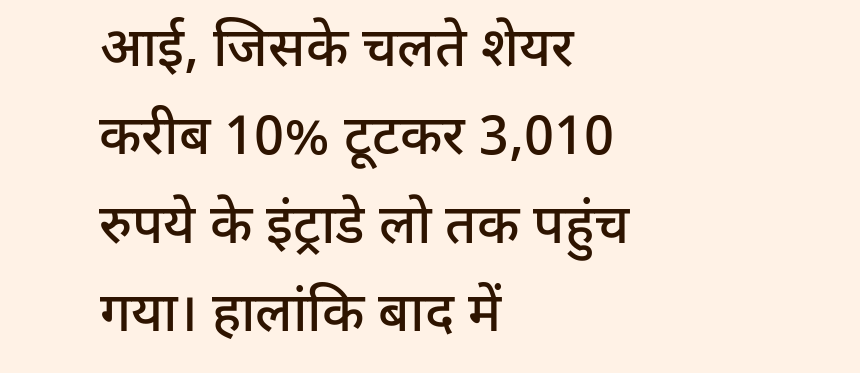आई, जिसके चलते शेयर करीब 10% टूटकर 3,010 रुपये के इंट्राडे लो तक पहुंच गया। हालांकि बाद में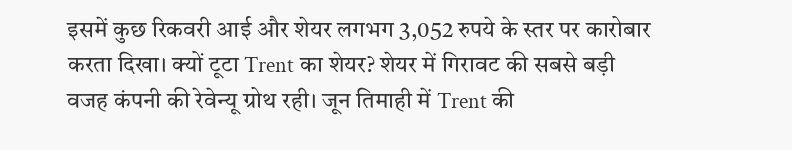इसमें कुछ रिकवरी आई और शेयर लगभग 3,052 रुपये के स्तर पर कारोबार करता दिखा। क्यों टूटा Trent का शेयर? शेयर में गिरावट की सबसे बड़ी वजह कंपनी की रेवेन्यू ग्रोथ रही। जून तिमाही में Trent की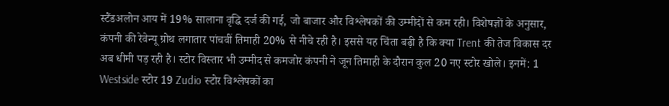स्टैंडअलोन आय में 19% सालाना वृद्धि दर्ज की गई, जो बाजार और विश्लेषकों की उम्मीदों से कम रही। विशेषज्ञों के अनुसार, कंपनी की रेवेन्यू ग्रोथ लगातार पांचवीं तिमाही 20% से नीचे रही है। इससे यह चिंता बढ़ी है कि क्या Trent की तेज विकास दर अब धीमी पड़ रही है। स्टोर विस्तार भी उम्मीद से कमजोर कंपनी ने जून तिमाही के दौरान कुल 20 नए स्टोर खोले। इनमें: 1 Westside स्टोर 19 Zudio स्टोर विश्लेषकों का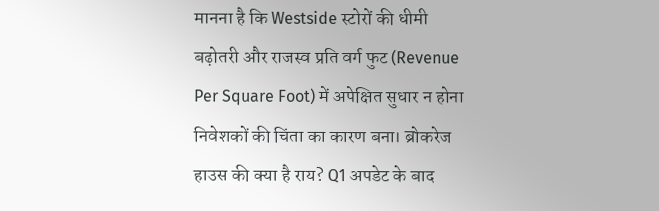मानना है कि Westside स्टोरों की धीमी बढ़ोतरी और राजस्व प्रति वर्ग फुट (Revenue Per Square Foot) में अपेक्षित सुधार न होना निवेशकों की चिंता का कारण बना। ब्रोकरेज हाउस की क्या है राय? Q1 अपडेट के बाद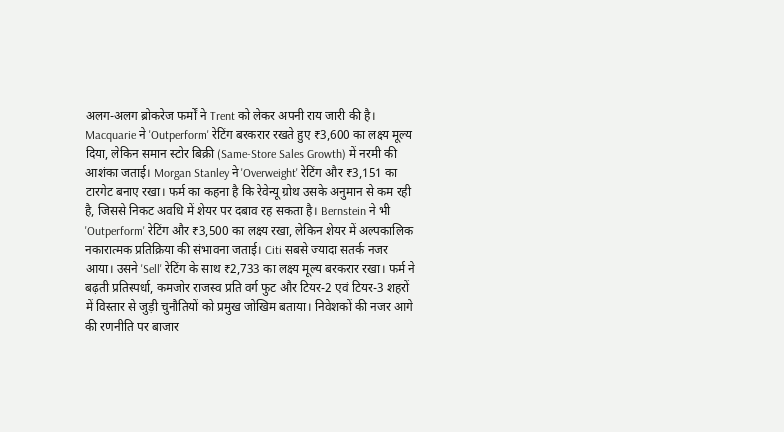अलग-अलग ब्रोकरेज फर्मों ने Trent को लेकर अपनी राय जारी की है। Macquarie ने 'Outperform' रेटिंग बरकरार रखते हुए ₹3,600 का लक्ष्य मूल्य दिया, लेकिन समान स्टोर बिक्री (Same-Store Sales Growth) में नरमी की आशंका जताई। Morgan Stanley ने 'Overweight' रेटिंग और ₹3,151 का टारगेट बनाए रखा। फर्म का कहना है कि रेवेन्यू ग्रोथ उसके अनुमान से कम रही है, जिससे निकट अवधि में शेयर पर दबाव रह सकता है। Bernstein ने भी 'Outperform' रेटिंग और ₹3,500 का लक्ष्य रखा, लेकिन शेयर में अल्पकालिक नकारात्मक प्रतिक्रिया की संभावना जताई। Citi सबसे ज्यादा सतर्क नजर आया। उसने 'Sell' रेटिंग के साथ ₹2,733 का लक्ष्य मूल्य बरकरार रखा। फर्म ने बढ़ती प्रतिस्पर्धा, कमजोर राजस्व प्रति वर्ग फुट और टियर-2 एवं टियर-3 शहरों में विस्तार से जुड़ी चुनौतियों को प्रमुख जोखिम बताया। निवेशकों की नजर आगे की रणनीति पर बाजार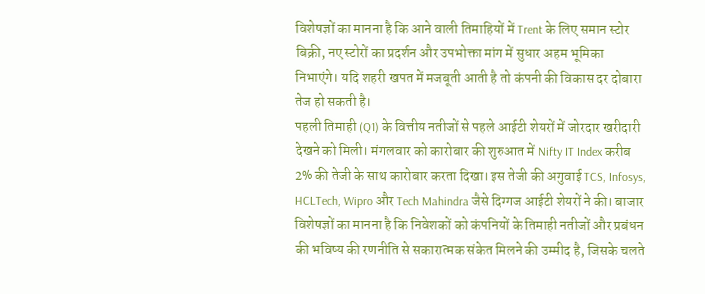विशेषज्ञों का मानना है कि आने वाली तिमाहियों में Trent के लिए समान स्टोर बिक्री, नए स्टोरों का प्रदर्शन और उपभोक्ता मांग में सुधार अहम भूमिका निभाएंगे। यदि शहरी खपत में मजबूती आती है तो कंपनी की विकास दर दोबारा तेज हो सकती है।
पहली तिमाही (Q1) के वित्तीय नतीजों से पहले आईटी शेयरों में जोरदार खरीदारी देखने को मिली। मंगलवार को कारोबार की शुरुआत में Nifty IT Index करीब 2% की तेजी के साथ कारोबार करता दिखा। इस तेजी की अगुवाई TCS, Infosys, HCLTech, Wipro और Tech Mahindra जैसे दिग्गज आईटी शेयरों ने की। बाजार विशेषज्ञों का मानना है कि निवेशकों को कंपनियों के तिमाही नतीजों और प्रबंधन की भविष्य की रणनीति से सकारात्मक संकेत मिलने की उम्मीद है, जिसके चलते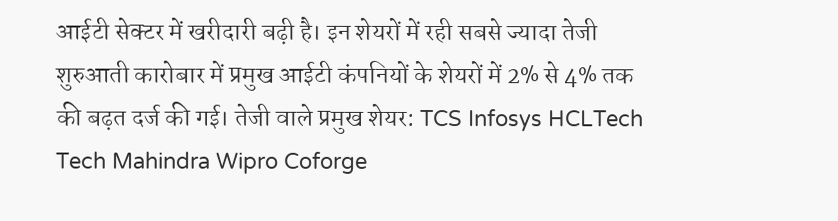आईटी सेक्टर में खरीदारी बढ़ी है। इन शेयरों में रही सबसे ज्यादा तेजी शुरुआती कारोबार में प्रमुख आईटी कंपनियों के शेयरों में 2% से 4% तक की बढ़त दर्ज की गई। तेजी वाले प्रमुख शेयर: TCS Infosys HCLTech Tech Mahindra Wipro Coforge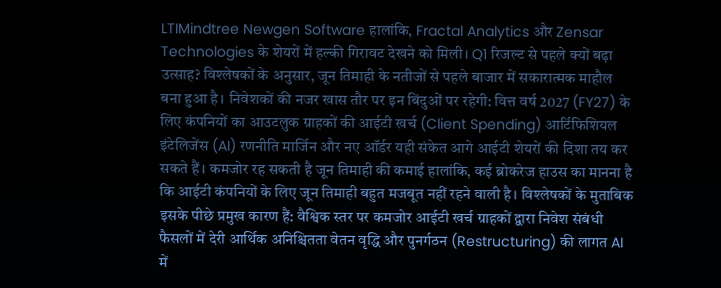LTIMindtree Newgen Software हालांकि, Fractal Analytics और Zensar Technologies के शेयरों में हल्की गिरावट देखने को मिली। Q1 रिजल्ट से पहले क्यों बढ़ा उत्साह? विश्लेषकों के अनुसार, जून तिमाही के नतीजों से पहले बाजार में सकारात्मक माहौल बना हुआ है। निवेशकों की नजर खास तौर पर इन बिंदुओं पर रहेगी: वित्त वर्ष 2027 (FY27) के लिए कंपनियों का आउटलुक ग्राहकों की आईटी खर्च (Client Spending) आर्टिफिशियल इंटेलिजेंस (AI) रणनीति मार्जिन और नए ऑर्डर यही संकेत आगे आईटी शेयरों की दिशा तय कर सकते हैं। कमजोर रह सकती है जून तिमाही की कमाई हालांकि, कई ब्रोकरेज हाउस का मानना है कि आईटी कंपनियों के लिए जून तिमाही बहुत मजबूत नहीं रहने वाली है। विश्लेषकों के मुताबिक इसके पीछे प्रमुख कारण हैं: वैश्विक स्तर पर कमजोर आईटी खर्च ग्राहकों द्वारा निवेश संबंधी फैसलों में देरी आर्थिक अनिश्चितता वेतन वृद्धि और पुनर्गठन (Restructuring) की लागत AI में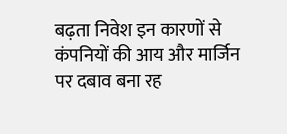बढ़ता निवेश इन कारणों से कंपनियों की आय और मार्जिन पर दबाव बना रह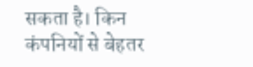सकता है। किन कंपनियों से बेहतर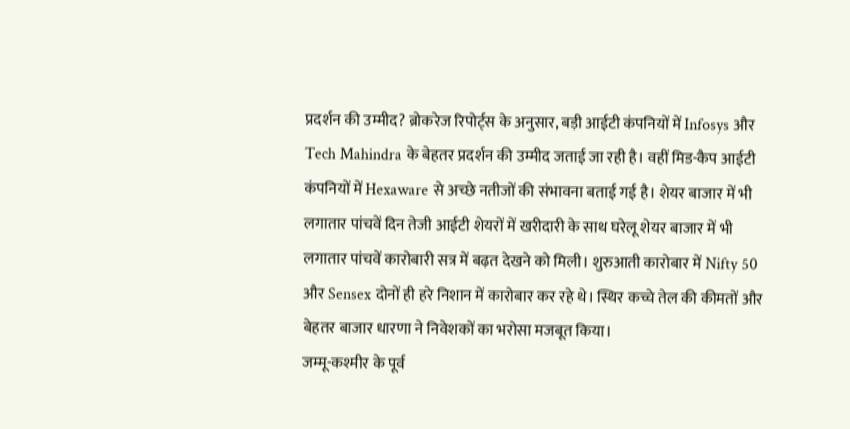प्रदर्शन की उम्मीद? ब्रोकरेज रिपोर्ट्स के अनुसार, बड़ी आईटी कंपनियों में Infosys और Tech Mahindra के बेहतर प्रदर्शन की उम्मीद जताई जा रही है। वहीं मिड-कैप आईटी कंपनियों में Hexaware से अच्छे नतीजों की संभावना बताई गई है। शेयर बाजार में भी लगातार पांचवें दिन तेजी आईटी शेयरों में खरीदारी के साथ घरेलू शेयर बाजार में भी लगातार पांचवें कारोबारी सत्र में बढ़त देखने को मिली। शुरुआती कारोबार में Nifty 50 और Sensex दोनों ही हरे निशान में कारोबार कर रहे थे। स्थिर कच्चे तेल की कीमतों और बेहतर बाजार धारणा ने निवेशकों का भरोसा मजबूत किया।
जम्मू-कश्मीर के पूर्व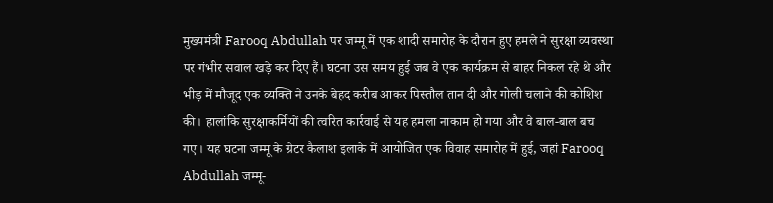मुख्यमंत्री Farooq Abdullah पर जम्मू में एक शादी समारोह के दौरान हुए हमले ने सुरक्षा व्यवस्था पर गंभीर सवाल खड़े कर दिए हैं। घटना उस समय हुई जब वे एक कार्यक्रम से बाहर निकल रहे थे और भीड़ में मौजूद एक व्यक्ति ने उनके बेहद करीब आकर पिस्तौल तान दी और गोली चलाने की कोशिश की। हालांकि सुरक्षाकर्मियों की त्वरित कार्रवाई से यह हमला नाकाम हो गया और वे बाल-बाल बच गए। यह घटना जम्मू के ग्रेटर कैलाश इलाके में आयोजित एक विवाह समारोह में हुई, जहां Farooq Abdullah जम्मू-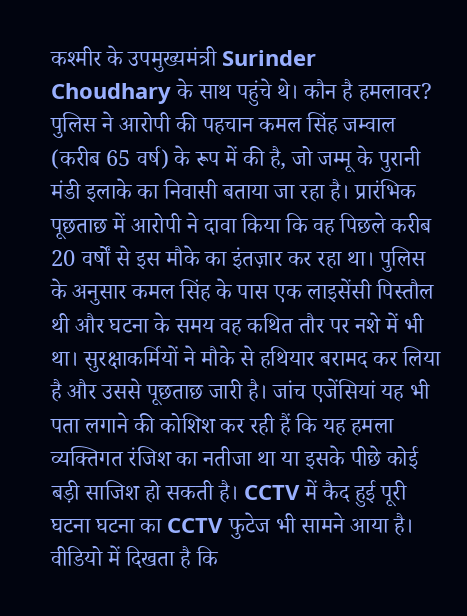कश्मीर के उपमुख्यमंत्री Surinder Choudhary के साथ पहुंचे थे। कौन है हमलावर? पुलिस ने आरोपी की पहचान कमल सिंह जम्वाल (करीब 65 वर्ष) के रूप में की है, जो जम्मू के पुरानी मंडी इलाके का निवासी बताया जा रहा है। प्रारंभिक पूछताछ में आरोपी ने दावा किया कि वह पिछले करीब 20 वर्षों से इस मौके का इंतज़ार कर रहा था। पुलिस के अनुसार कमल सिंह के पास एक लाइसेंसी पिस्तौल थी और घटना के समय वह कथित तौर पर नशे में भी था। सुरक्षाकर्मियों ने मौके से हथियार बरामद कर लिया है और उससे पूछताछ जारी है। जांच एजेंसियां यह भी पता लगाने की कोशिश कर रही हैं कि यह हमला व्यक्तिगत रंजिश का नतीजा था या इसके पीछे कोई बड़ी साजिश हो सकती है। CCTV में कैद हुई पूरी घटना घटना का CCTV फुटेज भी सामने आया है। वीडियो में दिखता है कि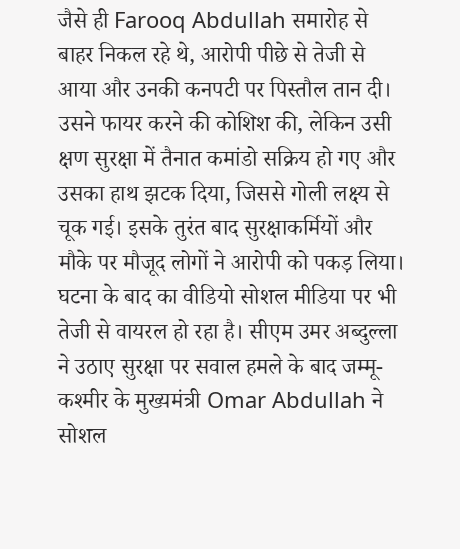जैसे ही Farooq Abdullah समारोह से बाहर निकल रहे थे, आरोपी पीछे से तेजी से आया और उनकी कनपटी पर पिस्तौल तान दी। उसने फायर करने की कोशिश की, लेकिन उसी क्षण सुरक्षा में तैनात कमांडो सक्रिय हो गए और उसका हाथ झटक दिया, जिससे गोली लक्ष्य से चूक गई। इसके तुरंत बाद सुरक्षाकर्मियों और मौके पर मौजूद लोगों ने आरोपी को पकड़ लिया। घटना के बाद का वीडियो सोशल मीडिया पर भी तेजी से वायरल हो रहा है। सीएम उमर अब्दुल्ला ने उठाए सुरक्षा पर सवाल हमले के बाद जम्मू-कश्मीर के मुख्यमंत्री Omar Abdullah ने सोशल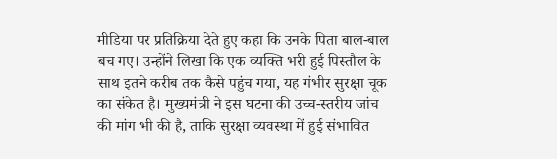मीडिया पर प्रतिक्रिया देते हुए कहा कि उनके पिता बाल-बाल बच गए। उन्होंने लिखा कि एक व्यक्ति भरी हुई पिस्तौल के साथ इतने करीब तक कैसे पहुंच गया, यह गंभीर सुरक्षा चूक का संकेत है। मुख्यमंत्री ने इस घटना की उच्च-स्तरीय जांच की मांग भी की है, ताकि सुरक्षा व्यवस्था में हुई संभावित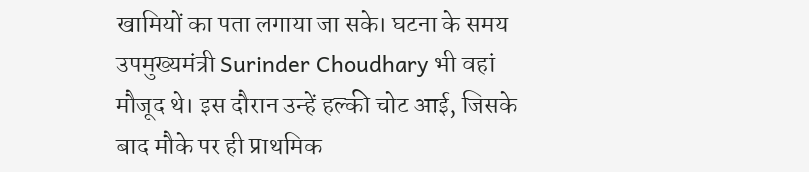खामियों का पता लगाया जा सके। घटना के समय उपमुख्यमंत्री Surinder Choudhary भी वहां मौजूद थे। इस दौरान उन्हें हल्की चोट आई, जिसके बाद मौके पर ही प्राथमिक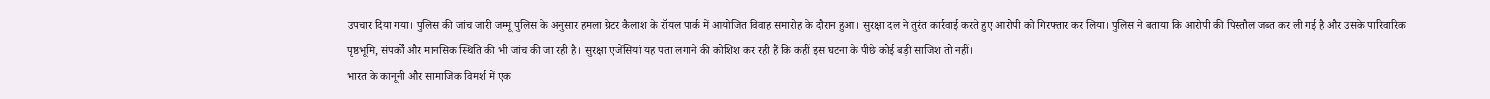उपचार दिया गया। पुलिस की जांच जारी जम्मू पुलिस के अनुसार हमला ग्रेटर कैलाश के रॉयल पार्क में आयोजित विवाह समारोह के दौरान हुआ। सुरक्षा दल ने तुरंत कार्रवाई करते हुए आरोपी को गिरफ्तार कर लिया। पुलिस ने बताया कि आरोपी की पिस्तौल जब्त कर ली गई है और उसके पारिवारिक पृष्ठभूमि, संपर्कों और मानसिक स्थिति की भी जांच की जा रही है। सुरक्षा एजेंसियां यह पता लगाने की कोशिश कर रही हैं कि कहीं इस घटना के पीछे कोई बड़ी साजिश तो नहीं।
भारत के कानूनी और सामाजिक विमर्श में एक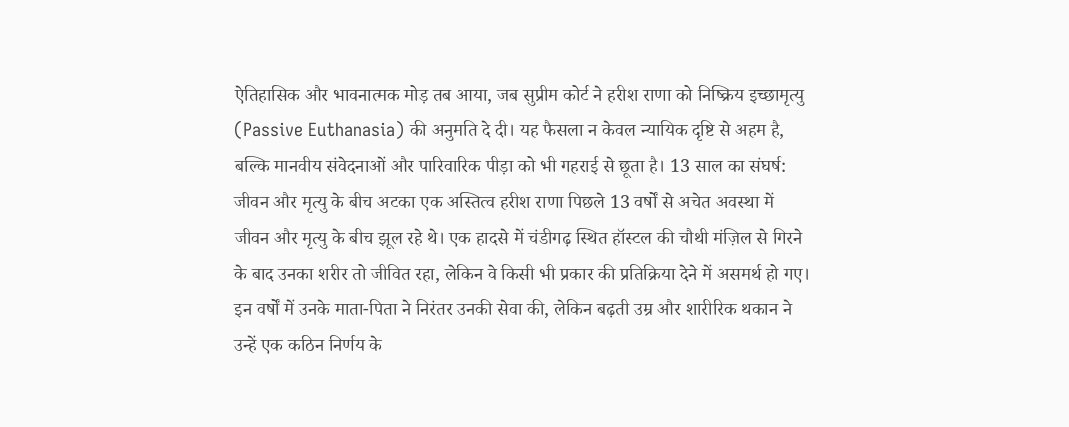ऐतिहासिक और भावनात्मक मोड़ तब आया, जब सुप्रीम कोर्ट ने हरीश राणा को निष्क्रिय इच्छामृत्यु (Passive Euthanasia) की अनुमति दे दी। यह फैसला न केवल न्यायिक दृष्टि से अहम है, बल्कि मानवीय संवेदनाओं और पारिवारिक पीड़ा को भी गहराई से छूता है। 13 साल का संघर्ष: जीवन और मृत्यु के बीच अटका एक अस्तित्व हरीश राणा पिछले 13 वर्षों से अचेत अवस्था में जीवन और मृत्यु के बीच झूल रहे थे। एक हादसे में चंडीगढ़ स्थित हॉस्टल की चौथी मंज़िल से गिरने के बाद उनका शरीर तो जीवित रहा, लेकिन वे किसी भी प्रकार की प्रतिक्रिया देने में असमर्थ हो गए। इन वर्षों में उनके माता-पिता ने निरंतर उनकी सेवा की, लेकिन बढ़ती उम्र और शारीरिक थकान ने उन्हें एक कठिन निर्णय के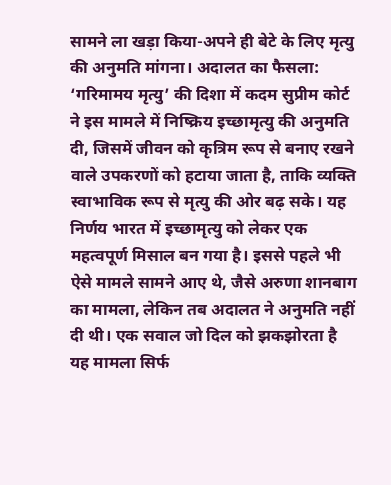सामने ला खड़ा किया-अपने ही बेटे के लिए मृत्यु की अनुमति मांगना। अदालत का फैसला: ‘गरिमामय मृत्यु’ की दिशा में कदम सुप्रीम कोर्ट ने इस मामले में निष्क्रिय इच्छामृत्यु की अनुमति दी, जिसमें जीवन को कृत्रिम रूप से बनाए रखने वाले उपकरणों को हटाया जाता है, ताकि व्यक्ति स्वाभाविक रूप से मृत्यु की ओर बढ़ सके। यह निर्णय भारत में इच्छामृत्यु को लेकर एक महत्वपूर्ण मिसाल बन गया है। इससे पहले भी ऐसे मामले सामने आए थे, जैसे अरुणा शानबाग का मामला, लेकिन तब अदालत ने अनुमति नहीं दी थी। एक सवाल जो दिल को झकझोरता है यह मामला सिर्फ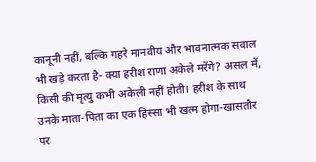कानूनी नहीं, बल्कि गहरे मानवीय और भावनात्मक सवाल भी खड़े करता है- क्या हरीश राणा अकेले मरेंगे? असल में, किसी की मृत्यु कभी अकेली नहीं होती। हरीश के साथ उनके माता-पिता का एक हिस्सा भी खत्म होगा-खासतौर पर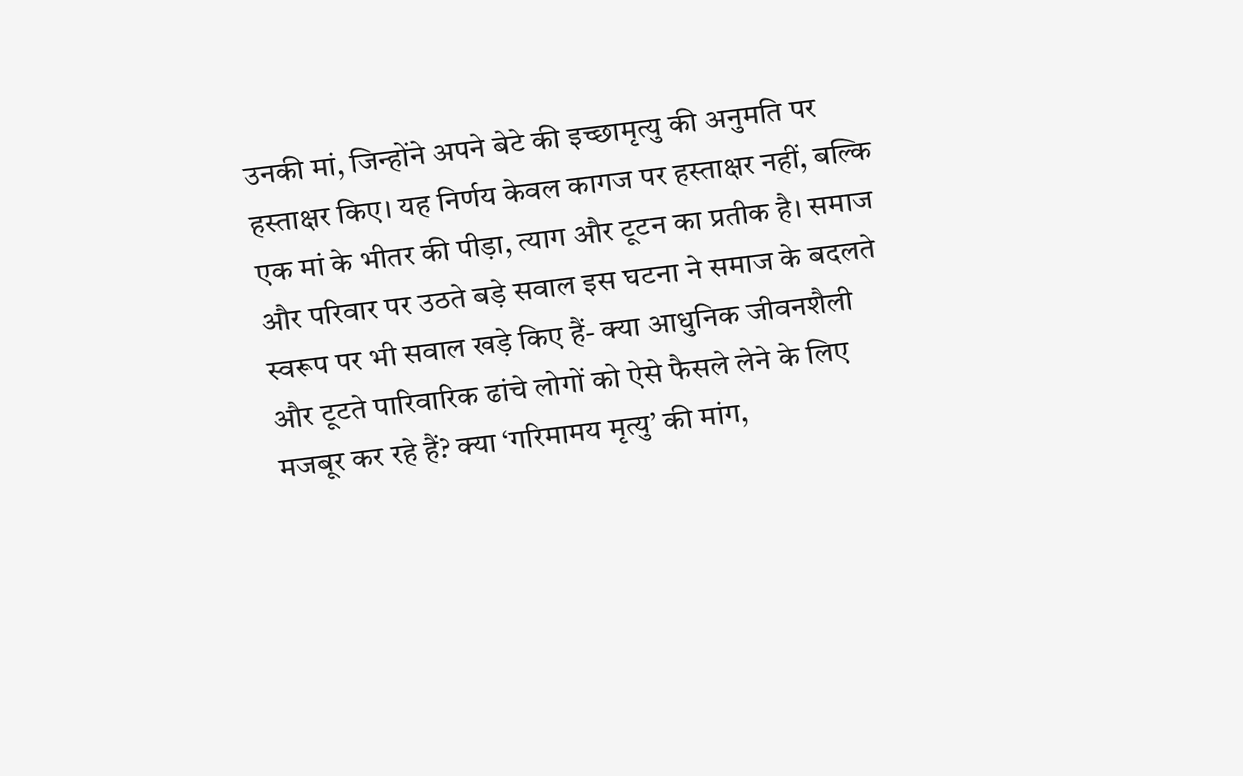उनकी मां, जिन्होंने अपने बेटे की इच्छामृत्यु की अनुमति पर हस्ताक्षर किए। यह निर्णय केवल कागज पर हस्ताक्षर नहीं, बल्कि एक मां के भीतर की पीड़ा, त्याग और टूटन का प्रतीक है। समाज और परिवार पर उठते बड़े सवाल इस घटना ने समाज के बदलते स्वरूप पर भी सवाल खड़े किए हैं- क्या आधुनिक जीवनशैली और टूटते पारिवारिक ढांचे लोगों को ऐसे फैसले लेने के लिए मजबूर कर रहे हैं? क्या ‘गरिमामय मृत्यु’ की मांग,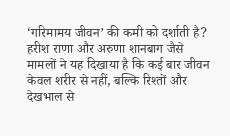‘गरिमामय जीवन’ की कमी को दर्शाती है? हरीश राणा और अरुणा शानबाग जैसे मामलों ने यह दिखाया है कि कई बार जीवन केवल शरीर से नहीं, बल्कि रिश्तों और देखभाल से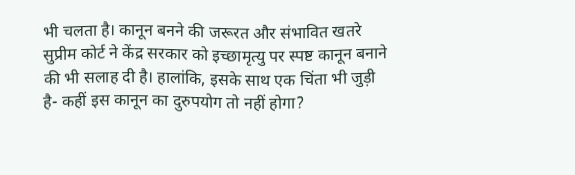भी चलता है। कानून बनने की जरूरत और संभावित खतरे सुप्रीम कोर्ट ने केंद्र सरकार को इच्छामृत्यु पर स्पष्ट कानून बनाने की भी सलाह दी है। हालांकि, इसके साथ एक चिंता भी जुड़ी है- कहीं इस कानून का दुरुपयोग तो नहीं होगा?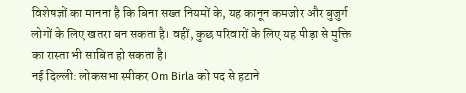विशेषज्ञों का मानना है कि बिना सख्त नियमों के, यह कानून कमजोर और बुजुर्ग लोगों के लिए खतरा बन सकता है। वहीं, कुछ परिवारों के लिए यह पीड़ा से मुक्ति का रास्ता भी साबित हो सकता है।
नई दिल्ली: लोकसभा स्पीकर Om Birla को पद से हटाने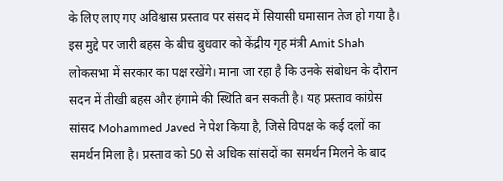के लिए लाए गए अविश्वास प्रस्ताव पर संसद में सियासी घमासान तेज हो गया है। इस मुद्दे पर जारी बहस के बीच बुधवार को केंद्रीय गृह मंत्री Amit Shah लोकसभा में सरकार का पक्ष रखेंगे। माना जा रहा है कि उनके संबोधन के दौरान सदन में तीखी बहस और हंगामे की स्थिति बन सकती है। यह प्रस्ताव कांग्रेस सांसद Mohammed Javed ने पेश किया है, जिसे विपक्ष के कई दलों का समर्थन मिला है। प्रस्ताव को 50 से अधिक सांसदों का समर्थन मिलने के बाद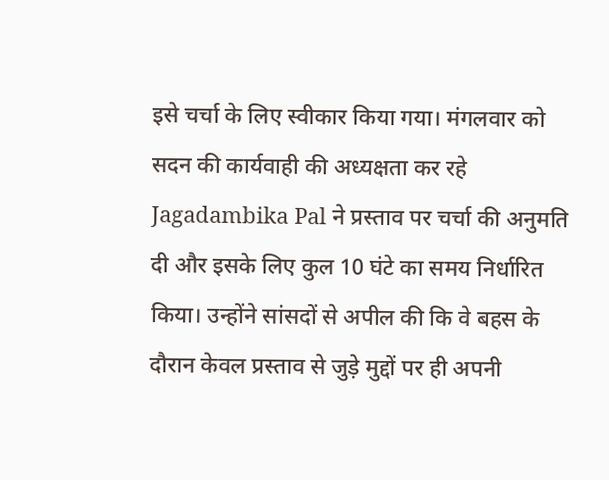इसे चर्चा के लिए स्वीकार किया गया। मंगलवार को सदन की कार्यवाही की अध्यक्षता कर रहे Jagadambika Pal ने प्रस्ताव पर चर्चा की अनुमति दी और इसके लिए कुल 10 घंटे का समय निर्धारित किया। उन्होंने सांसदों से अपील की कि वे बहस के दौरान केवल प्रस्ताव से जुड़े मुद्दों पर ही अपनी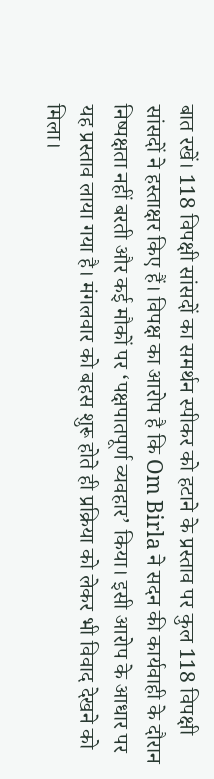बात रखें। 118 विपक्षी सांसदों का समर्थन स्पीकर को हटाने के प्रस्ताव पर कुल 118 विपक्षी सांसदों ने हस्ताक्षर किए हैं। विपक्ष का आरोप है कि Om Birla ने सदन की कार्यवाही के दौरान निष्पक्षता नहीं बरती और कई मौकों पर ‘पक्षपातपूर्ण व्यवहार’ किया। इसी आरोप के आधार पर यह प्रस्ताव लाया गया है। मंगलवार को बहस शुरू होते ही प्रक्रिया को लेकर भी विवाद देखने को मिला।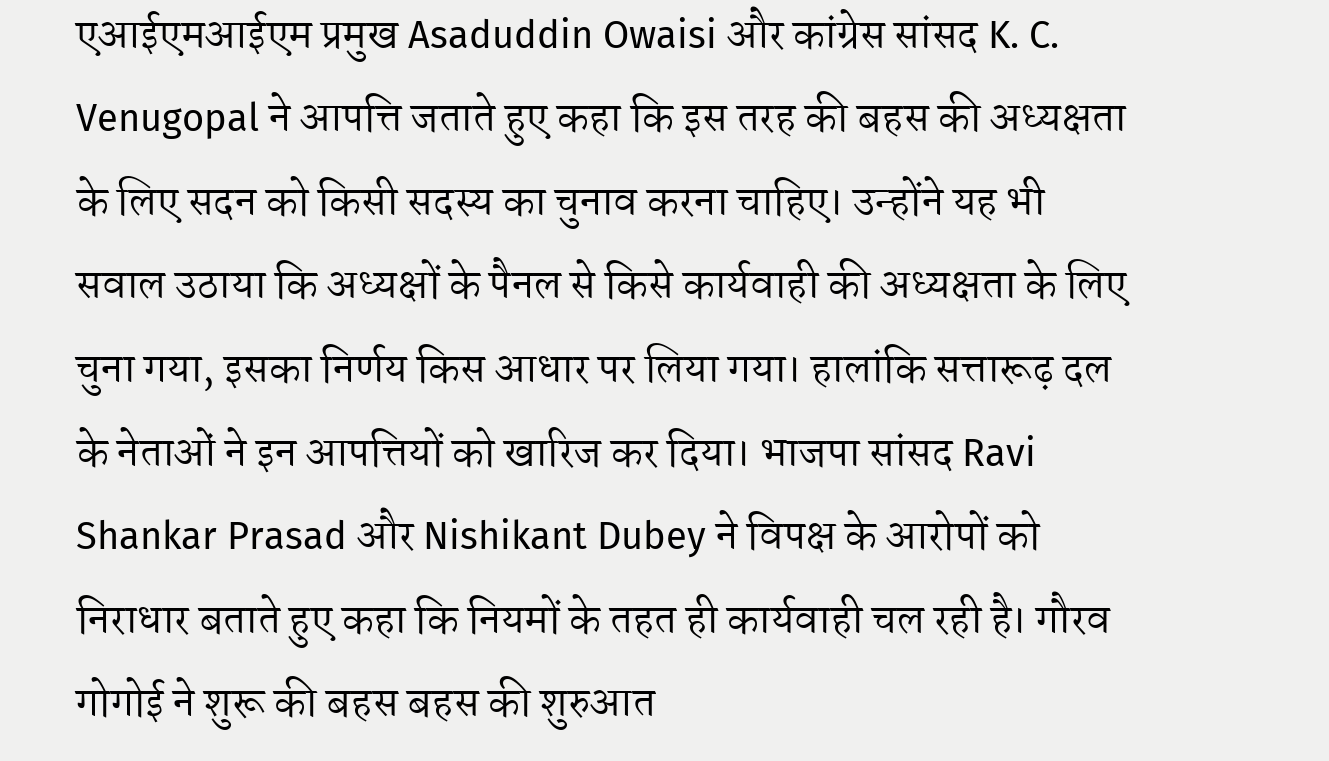एआईएमआईएम प्रमुख Asaduddin Owaisi और कांग्रेस सांसद K. C. Venugopal ने आपत्ति जताते हुए कहा कि इस तरह की बहस की अध्यक्षता के लिए सदन को किसी सदस्य का चुनाव करना चाहिए। उन्होंने यह भी सवाल उठाया कि अध्यक्षों के पैनल से किसे कार्यवाही की अध्यक्षता के लिए चुना गया, इसका निर्णय किस आधार पर लिया गया। हालांकि सत्तारूढ़ दल के नेताओं ने इन आपत्तियों को खारिज कर दिया। भाजपा सांसद Ravi Shankar Prasad और Nishikant Dubey ने विपक्ष के आरोपों को निराधार बताते हुए कहा कि नियमों के तहत ही कार्यवाही चल रही है। गौरव गोगोई ने शुरू की बहस बहस की शुरुआत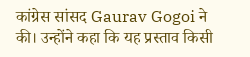कांग्रेस सांसद Gaurav Gogoi ने की। उन्होंने कहा कि यह प्रस्ताव किसी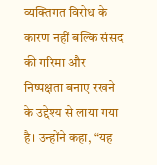व्यक्तिगत विरोध के कारण नहीं बल्कि संसद की गरिमा और निष्पक्षता बनाए रखने के उद्देश्य से लाया गया है। उन्होंने कहा, “यह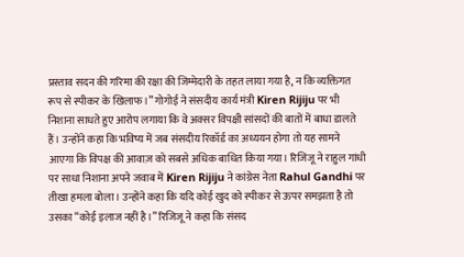प्रस्ताव सदन की गरिमा की रक्षा की जिम्मेदारी के तहत लाया गया है, न कि व्यक्तिगत रूप से स्पीकर के खिलाफ।” गोगोई ने संसदीय कार्य मंत्री Kiren Rijiju पर भी निशाना साधते हुए आरोप लगाया कि वे अक्सर विपक्षी सांसदों की बातों में बाधा डालते हैं। उन्होंने कहा कि भविष्य में जब संसदीय रिकॉर्ड का अध्ययन होगा तो यह सामने आएगा कि विपक्ष की आवाज़ को सबसे अधिक बाधित किया गया। रिजिजू ने राहुल गांधी पर साधा निशाना अपने जवाब में Kiren Rijiju ने कांग्रेस नेता Rahul Gandhi पर तीखा हमला बोला। उन्होंने कहा कि यदि कोई खुद को स्पीकर से ऊपर समझता है तो उसका “कोई इलाज नहीं है।” रिजिजू ने कहा कि संसद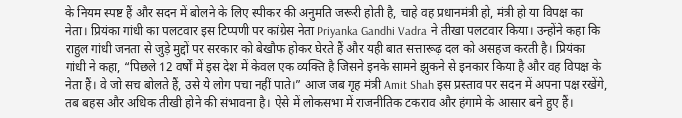के नियम स्पष्ट हैं और सदन में बोलने के लिए स्पीकर की अनुमति जरूरी होती है, चाहे वह प्रधानमंत्री हो, मंत्री हो या विपक्ष का नेता। प्रियंका गांधी का पलटवार इस टिप्पणी पर कांग्रेस नेता Priyanka Gandhi Vadra ने तीखा पलटवार किया। उन्होंने कहा कि राहुल गांधी जनता से जुड़े मुद्दों पर सरकार को बेखौफ होकर घेरते हैं और यही बात सत्तारूढ़ दल को असहज करती है। प्रियंका गांधी ने कहा, “पिछले 12 वर्षों में इस देश में केवल एक व्यक्ति है जिसने इनके सामने झुकने से इनकार किया है और वह विपक्ष के नेता हैं। वे जो सच बोलते हैं, उसे ये लोग पचा नहीं पाते।” आज जब गृह मंत्री Amit Shah इस प्रस्ताव पर सदन में अपना पक्ष रखेंगे, तब बहस और अधिक तीखी होने की संभावना है। ऐसे में लोकसभा में राजनीतिक टकराव और हंगामे के आसार बने हुए हैं।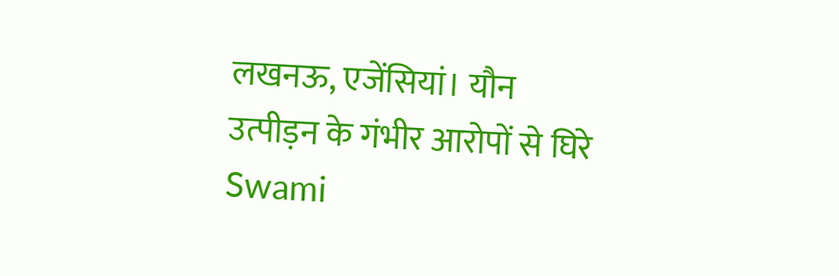लखनऊ, एजेंसियां। यौन उत्पीड़न के गंभीर आरोपों से घिरे Swami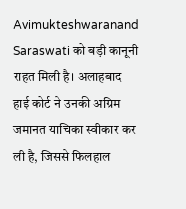Avimukteshwaranand Saraswati को बड़ी कानूनी राहत मिली है। अलाहबाद हाई कोर्ट ने उनकी अग्रिम जमानत याचिका स्वीकार कर ली है, जिससे फिलहाल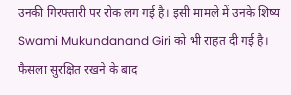उनकी गिरफ्तारी पर रोक लग गई है। इसी मामले में उनके शिष्य Swami Mukundanand Giri को भी राहत दी गई है। फैसला सुरक्षित रखने के बाद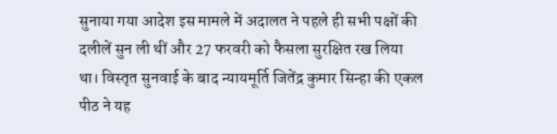सुनाया गया आदेश इस मामले में अदालत ने पहले ही सभी पक्षों की दलीलें सुन ली थीं और 27 फरवरी को फैसला सुरक्षित रख लिया था। विस्तृत सुनवाई के बाद न्यायमूर्ति जितेंद्र कुमार सिन्हा की एकल पीठ ने यह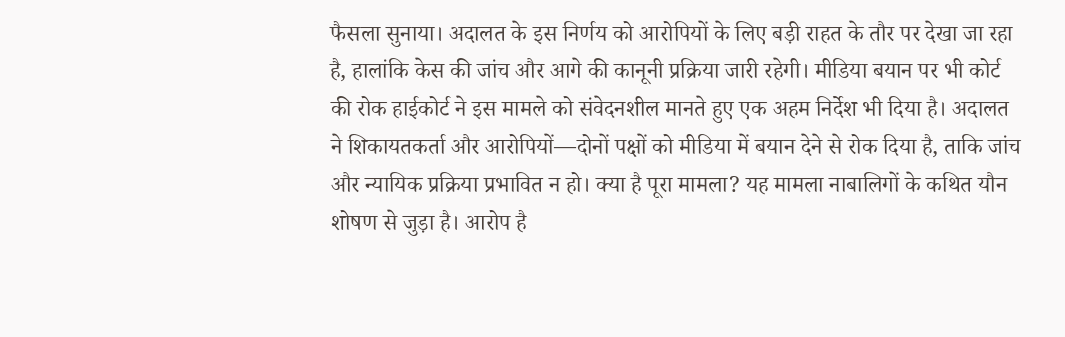फैसला सुनाया। अदालत के इस निर्णय को आरोपियों के लिए बड़ी राहत के तौर पर देखा जा रहा है, हालांकि केस की जांच और आगे की कानूनी प्रक्रिया जारी रहेगी। मीडिया बयान पर भी कोर्ट की रोक हाईकोर्ट ने इस मामले को संवेदनशील मानते हुए एक अहम निर्देश भी दिया है। अदालत ने शिकायतकर्ता और आरोपियों—दोनों पक्षों को मीडिया में बयान देने से रोक दिया है, ताकि जांच और न्यायिक प्रक्रिया प्रभावित न हो। क्या है पूरा मामला? यह मामला नाबालिगों के कथित यौन शोषण से जुड़ा है। आरोप है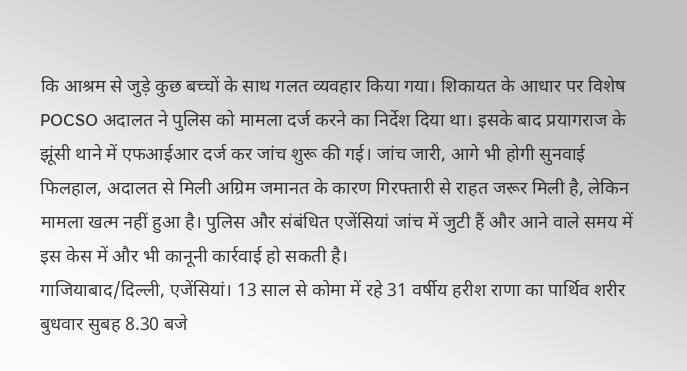कि आश्रम से जुड़े कुछ बच्चों के साथ गलत व्यवहार किया गया। शिकायत के आधार पर विशेष POCSO अदालत ने पुलिस को मामला दर्ज करने का निर्देश दिया था। इसके बाद प्रयागराज के झूंसी थाने में एफआईआर दर्ज कर जांच शुरू की गई। जांच जारी, आगे भी होगी सुनवाई फिलहाल, अदालत से मिली अग्रिम जमानत के कारण गिरफ्तारी से राहत जरूर मिली है, लेकिन मामला खत्म नहीं हुआ है। पुलिस और संबंधित एजेंसियां जांच में जुटी हैं और आने वाले समय में इस केस में और भी कानूनी कार्रवाई हो सकती है।
गाजियाबाद/दिल्ली, एजेंसियां। 13 साल से कोमा में रहे 31 वर्षीय हरीश राणा का पार्थिव शरीर बुधवार सुबह 8.30 बजे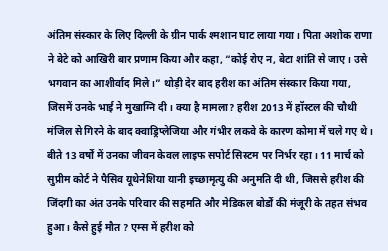अंतिम संस्कार के लिए दिल्ली के ग्रीन पार्क श्मशान घाट लाया गया। पिता अशोक राणा ने बेटे को आखिरी बार प्रणाम किया और कहा, “कोई रोए न, बेटा शांति से जाए। उसे भगवान का आशीर्वाद मिले।” थोड़ी देर बाद हरीश का अंतिम संस्कार किया गया, जिसमें उनके भाई ने मुखाग्नि दी। क्या है मामला? हरीश 2013 में हॉस्टल की चौथी मंजिल से गिरने के बाद क्वाड्रिप्लेजिया और गंभीर लकवे के कारण कोमा में चले गए थे। बीते 13 वर्षों में उनका जीवन केवल लाइफ सपोर्ट सिस्टम पर निर्भर रहा। 11 मार्च को सुप्रीम कोर्ट ने पैसिव यूथेनेशिया यानी इच्छामृत्यु की अनुमति दी थी, जिससे हरीश की जिंदगी का अंत उनके परिवार की सहमति और मेडिकल बोर्डों की मंजूरी के तहत संभव हुआ। कैसे हुई मौत ? एम्स में हरीश को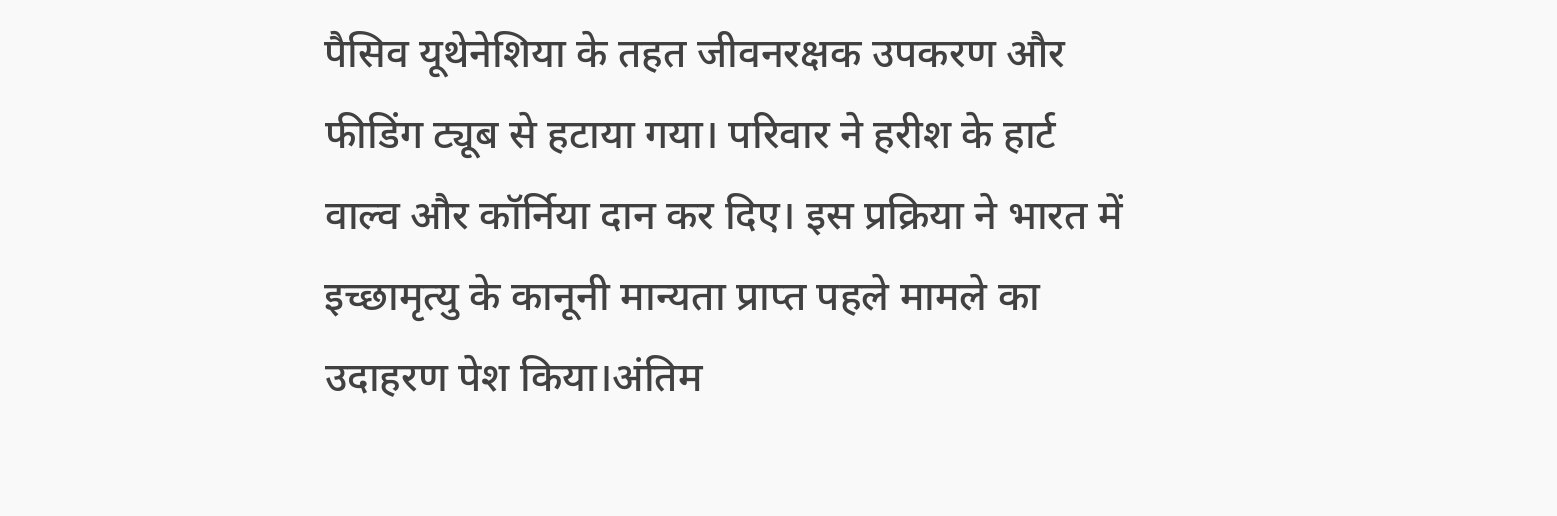पैसिव यूथेनेशिया के तहत जीवनरक्षक उपकरण और फीडिंग ट्यूब से हटाया गया। परिवार ने हरीश के हार्ट वाल्व और कॉर्निया दान कर दिए। इस प्रक्रिया ने भारत में इच्छामृत्यु के कानूनी मान्यता प्राप्त पहले मामले का उदाहरण पेश किया।अंतिम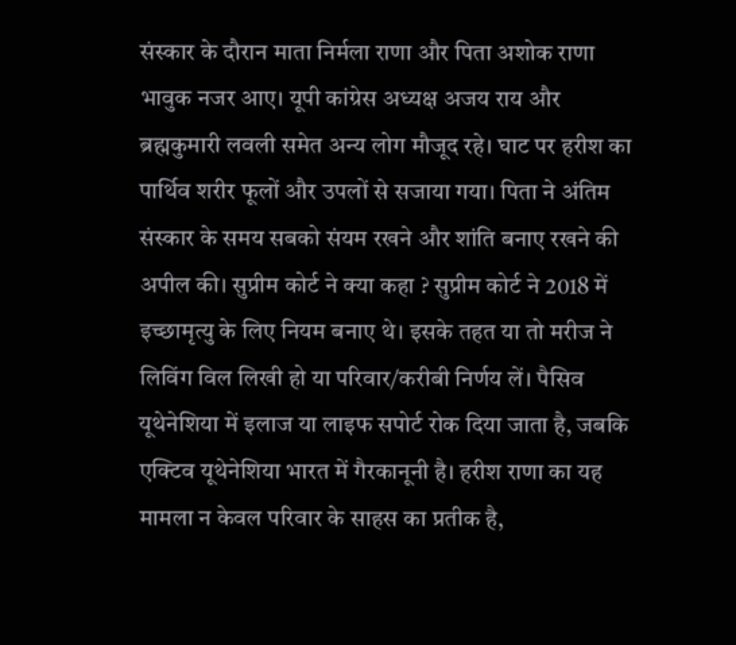संस्कार के दौरान माता निर्मला राणा और पिता अशोक राणा भावुक नजर आए। यूपी कांग्रेस अध्यक्ष अजय राय और ब्रह्मकुमारी लवली समेत अन्य लोग मौजूद रहे। घाट पर हरीश का पार्थिव शरीर फूलों और उपलों से सजाया गया। पिता ने अंतिम संस्कार के समय सबको संयम रखने और शांति बनाए रखने की अपील की। सुप्रीम कोर्ट ने क्या कहा ? सुप्रीम कोर्ट ने 2018 में इच्छामृत्यु के लिए नियम बनाए थे। इसके तहत या तो मरीज ने लिविंग विल लिखी हो या परिवार/करीबी निर्णय लें। पैसिव यूथेनेशिया में इलाज या लाइफ सपोर्ट रोक दिया जाता है, जबकि एक्टिव यूथेनेशिया भारत में गैरकानूनी है। हरीश राणा का यह मामला न केवल परिवार के साहस का प्रतीक है,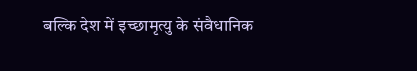बल्कि देश में इच्छामृत्यु के संवैधानिक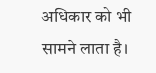अधिकार को भी सामने लाता है।